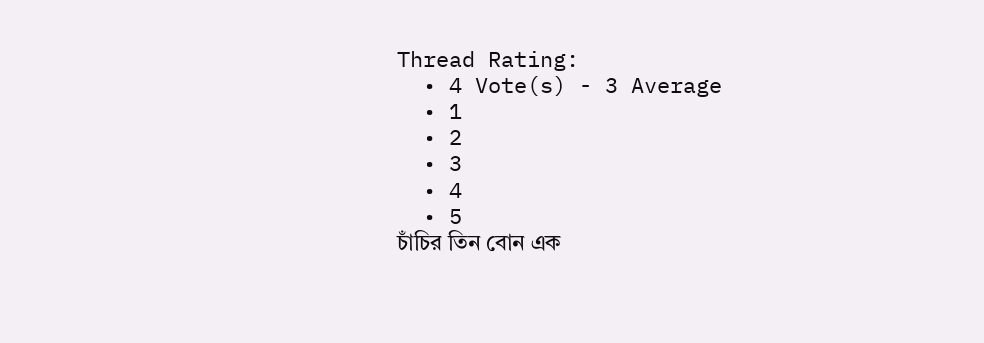Thread Rating:
  • 4 Vote(s) - 3 Average
  • 1
  • 2
  • 3
  • 4
  • 5
চাঁচির তিন বোন এক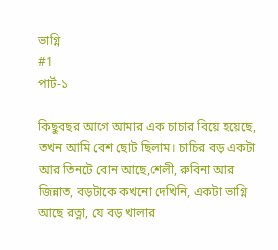ভাগ্নি
#1
পার্ট-১

কিছুবছর আগে আমার এক চাচার বিয়ে হয়েছে, তখন আমি বেশ ছোট ছিলাম। চাচির বড় একটা আর তিনটে বোন আছে,শেলী, রুবিনা আর জিন্নাত, বড়টাকে কখনো দেখিনি, একটা ভাগ্নি আছে রত্না, যে বড় খালার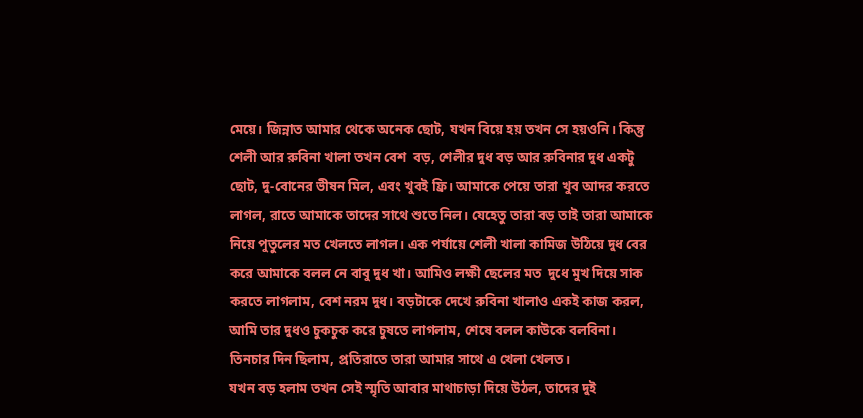মেয়ে। জিন্নাত আমার থেকে অনেক ছোট, যখন বিয়ে হয় তখন সে হয়ওনি। কিন্তু শেলী আর রুবিনা খালা তখন বেশ  বড়, শেলীর দুধ বড় আর রুবিনার দুধ একটু ছোট, দু-বোনের ভীষন মিল, এবং খুবই ফ্রি। আমাকে পেয়ে তারা খুব আদর করতে লাগল, রাতে আমাকে তাদের সাথে শুতে নিল। যেহেতু তারা বড় তাই তারা আমাকে নিয়ে পুতুলের মত খেলতে লাগল। এক পর্যায়ে শেলী খালা কামিজ উঠিয়ে দুধ বের করে আমাকে বলল নে বাবু দুধ খা। আমিও লক্ষী ছেলের মত  দুধে মুখ দিয়ে সাক করতে লাগলাম, বেশ নরম দুধ। বড়টাকে দেখে রুবিনা খালাও একই কাজ করল, আমি তার দুধও চুকচুক করে চুষতে লাগলাম, শেষে বলল কাউকে বলবিনা। তিনচার দিন ছিলাম, প্রতিরাতে তারা আমার সাথে এ খেলা খেলত।
যখন বড় হলাম তখন সেই স্মৃতি আবার মাথাচাড়া দিয়ে উঠল, তাদের দুই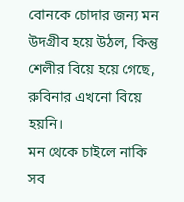বোনকে চোদার জন্য মন উদগ্রীব হয়ে উঠল, কিন্তু শেলীর বিয়ে হয়ে গেছে, রুবিনার এখনো বিয়ে হয়নি।
মন থেকে চাইলে নাকি সব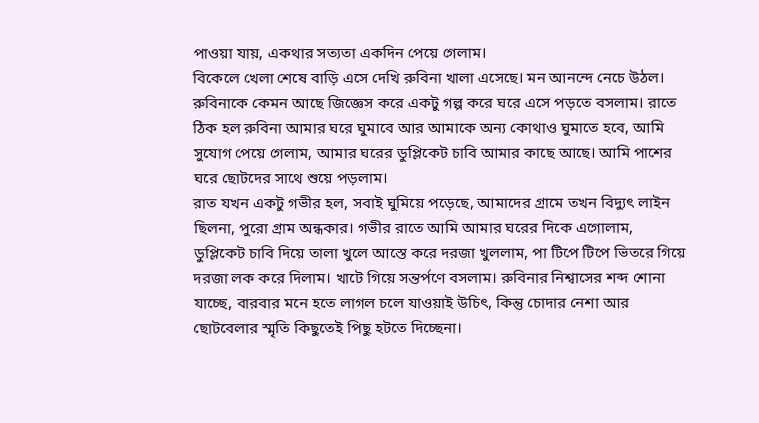পাওয়া যায়, একথার সত্যতা একদিন পেয়ে গেলাম।
বিকেলে খেলা শেষে বাড়ি এসে দেখি রুবিনা খালা এসেছে। মন আনন্দে নেচে উঠল। রুবিনাকে কেমন আছে জিজ্ঞেস করে একটু গল্প করে ঘরে এসে পড়তে বসলাম। রাতে ঠিক হল রুবিনা আমার ঘরে ঘুমাবে আর আমাকে অন্য কোথাও ঘুমাতে হবে, আমি সুযোগ পেয়ে গেলাম, আমার ঘরের ডুপ্লিকেট চাবি আমার কাছে আছে। আমি পাশের ঘরে ছোটদের সাথে শুয়ে পড়লাম।
রাত যখন একটু গভীর হল, সবাই ঘুমিয়ে পড়েছে, আমাদের গ্রামে তখন বিদ্যুৎ লাইন ছিলনা, পুরো গ্রাম অন্ধকার। গভীর রাতে আমি আমার ঘরের দিকে এগোলাম, ডুপ্লিকেট চাবি দিয়ে তালা খুলে আস্তে করে দরজা খুললাম, পা টিপে টিপে ভিতরে গিয়ে দরজা লক করে দিলাম। খাটে গিয়ে সন্তর্পণে বসলাম। রুবিনার নিশ্বাসের শব্দ শোনা যাচ্ছে, বারবার মনে হতে লাগল চলে যাওয়াই উচিৎ, কিন্তু চোদার নেশা আর ছোটবেলার স্মৃতি কিছুতেই পিছু হটতে দিচ্ছেনা।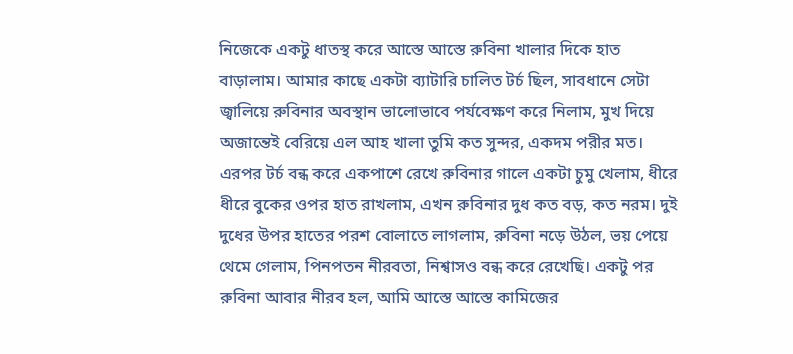নিজেকে একটু ধাতস্থ করে আস্তে আস্তে রুবিনা খালার দিকে হাত বাড়ালাম। আমার কাছে একটা ব্যাটারি চালিত টর্চ ছিল, সাবধানে সেটা জ্বালিয়ে রুবিনার অবস্থান ভালোভাবে পর্যবেক্ষণ করে নিলাম, মুখ দিয়ে অজান্তেই বেরিয়ে এল আহ খালা তুমি কত সুন্দর, একদম পরীর মত। এরপর টর্চ বন্ধ করে একপাশে রেখে রুবিনার গালে একটা চুমু খেলাম, ধীরে ধীরে বুকের ওপর হাত রাখলাম, এখন রুবিনার দুধ কত বড়, কত নরম। দুই দুধের উপর হাতের পরশ বোলাতে লাগলাম, রুবিনা নড়ে উঠল, ভয় পেয়ে থেমে গেলাম, পিনপতন নীরবতা, নিশ্বাসও বন্ধ করে রেখেছি। একটু পর রুবিনা আবার নীরব হল, আমি আস্তে আস্তে কামিজের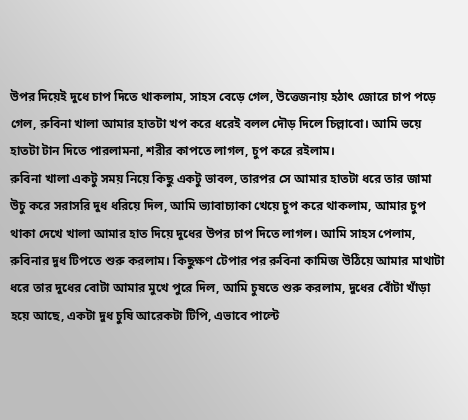উপর দিয়েই দুধে চাপ দিতে থাকলাম, সাহস বেড়ে গেল, উত্তেজনায় হঠাৎ জোরে চাপ পড়ে গেল, রুবিনা খালা আমার হাতটা খপ করে ধরেই বলল দৌড় দিলে চিল্লাবো। আমি ভয়ে হাতটা টান দিতে পারলামনা, শরীর কাপতে লাগল, চুপ করে রইলাম।
রুবিনা খালা একটু সময় নিয়ে কিছু একটু ভাবল, তারপর সে আমার হাতটা ধরে তার জামা উচু করে সরাসরি দুধ ধরিয়ে দিল, আমি ভ্যাবাচ্যাকা খেয়ে চুপ করে থাকলাম, আমার চুপ থাকা দেখে খালা আমার হাত দিয়ে দুধের উপর চাপ দিতে লাগল। আমি সাহস পেলাম, রুবিনার দুধ টিপতে শুরু করলাম। কিছুক্ষণ টেপার পর রুবিনা কামিজ উঠিয়ে আমার মাথাটা ধরে তার দুধের বোটা আমার মুখে পুরে দিল, আমি চুষতে শুরু করলাম, দুধের বোঁটা খাঁড়া হয়ে আছে, একটা দুধ চুষি আরেকটা টিপি, এভাবে পাল্টে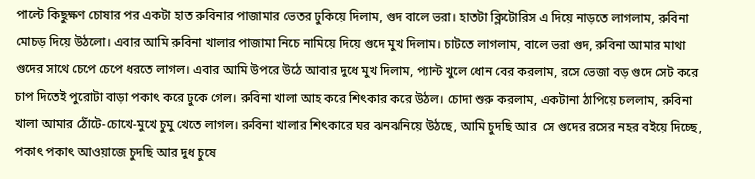পাল্টে কিছুক্ষণ চোষার পর একটা হাত রুবিনার পাজামার ভেতর ঢুকিয়ে দিলাম, গুদ বালে ভরা। হাতটা ক্লিটোরিস এ দিয়ে নাড়তে লাগলাম, রুবিনা মোচড় দিয়ে উঠলো। এবার আমি রুবিনা খালার পাজামা নিচে নামিয়ে দিয়ে গুদে মুখ দিলাম। চাটতে লাগলাম, বালে ভরা গুদ, রুবিনা আমার মাথা গুদের সাথে চেপে চেপে ধরতে লাগল। এবার আমি উপরে উঠে আবার দুধে মুখ দিলাম, প্যান্ট খুলে ধোন বের করলাম, রসে ভেজা বড় গুদে সেট করে চাপ দিতেই পুরোটা বাড়া পকাৎ করে ঢুকে গেল। রুবিনা খালা আহ করে শিৎকার করে উঠল। চোদা শুরু করলাম, একটানা ঠাপিয়ে চললাম, রুবিনা খালা আমার ঠোঁটে-চোখে-মুখে চুমু খেতে লাগল। রুবিনা খালার শিৎকারে ঘর ঝনঝনিয়ে উঠছে, আমি চুদছি আর  সে গুদের রসের নহর বইয়ে দিচ্ছে, পকাৎ পকাৎ আওয়াজে চুদছি আর দুধ চুষে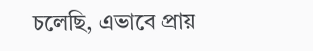চলেছি, এভাবে প্রায়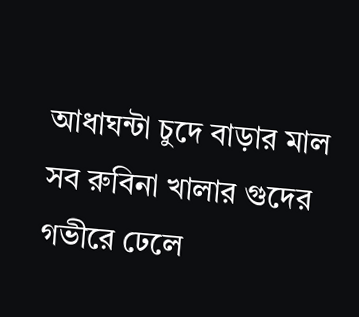আধাঘন্টা চুদে বাড়ার মাল সব রুবিনা খালার গুদের গভীরে ঢেলে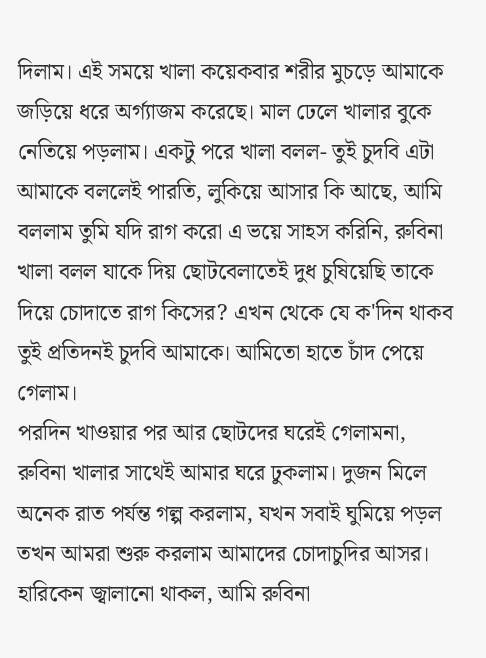দিলাম। এই সময়ে খালা কয়েকবার শরীর মুচড়ে আমাকে জড়িয়ে ধরে অর্গ্যাজম করেছে। মাল ঢেলে খালার বুকে নেতিয়ে পড়লাম। একটু পরে খালা বলল- তুই চুদবি এটা আমাকে বললেই পারতি, লুকিয়ে আসার কি আছে, আমি বললাম তুমি যদি রাগ করো এ ভয়ে সাহস করিনি, রুবিনা খালা বলল যাকে দিয় ছোটবেলাতেই দুধ চুষিয়েছি তাকে দিয়ে চোদাতে রাগ কিসের? এখন থেকে যে ক'দিন থাকব তুই প্রতিদনই চুদবি আমাকে। আমিতো হাতে চাঁদ পেয়ে গেলাম।
পরদিন খাওয়ার পর আর ছোটদের ঘরেই গেলামনা, রুবিনা খালার সাথেই আমার ঘরে ঢুকলাম। দুজন মিলে অনেক রাত পর্যন্ত গল্প করলাম, যখন সবাই ঘুমিয়ে পড়ল তখন আমরা শুরু করলাম আমাদের চোদাচুদির আসর।
হারিকেন জ্বালানো থাকল, আমি রুবিনা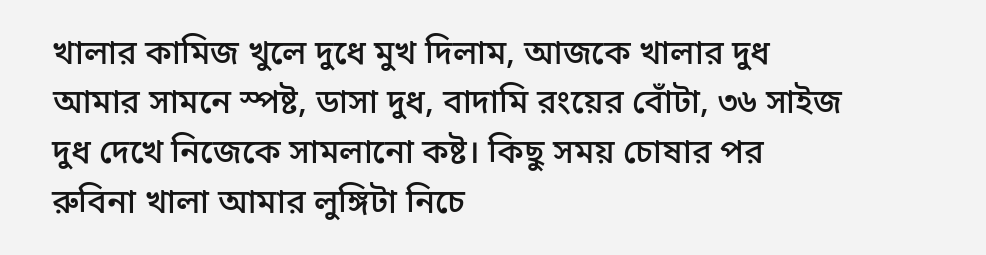খালার কামিজ খুলে দুধে মুখ দিলাম, আজকে খালার দুধ আমার সামনে স্পষ্ট, ডাসা দুধ, বাদামি রংয়ের বোঁটা, ৩৬ সাইজ দুধ দেখে নিজেকে সামলানো কষ্ট। কিছু সময় চোষার পর রুবিনা খালা আমার লুঙ্গিটা নিচে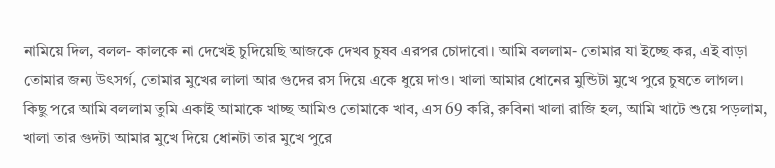নামিয়ে দিল, বলল- কালকে না দেখেই চুদিয়েছি আজকে দেখব চুষব এরপর চোদাবো। আমি বললাম- তোমার যা ইচ্ছে কর, এই বাড়া তোমার জন্য উৎসর্গ, তোমার মুখের লালা আর গুদের রস দিয়ে একে ধুয়ে দাও। খালা আমার ধোনের মুন্ডিটা মুখে পুরে চুষতে লাগল।
কিছু পরে আমি বললাম তুমি একাই আমাকে খাচ্ছ আমিও তোমাকে খাব, এস 69 করি, রুবিনা খালা রাজি হল, আমি খাটে শুয়ে পড়লাম, খালা তার গুদটা আমার মুখে দিয়ে ধোনটা তার মুখে পুরে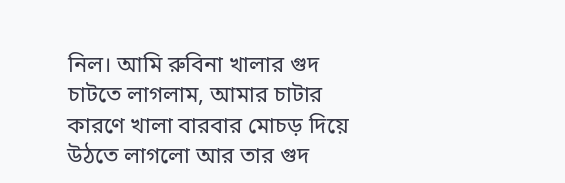নিল। আমি রুবিনা খালার গুদ চাটতে লাগলাম, আমার চাটার কারণে খালা বারবার মোচড় দিয়ে উঠতে লাগলো আর তার গুদ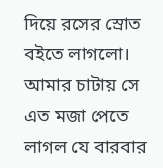দিয়ে রসের স্রোত বইতে লাগলো। আমার চাটায় সে এত মজা পেতে লাগল যে বারবার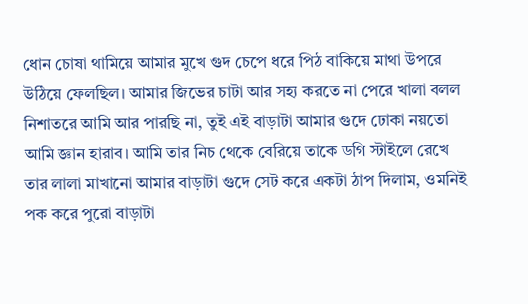ধোন চোষা থামিয়ে আমার মুখে গুদ চেপে ধরে পিঠ বাকিয়ে মাথা উপরে উঠিয়ে ফেলছিল। আমার জিভের চাটা আর সহ্য করতে না পেরে খালা বলল নিশাতরে আমি আর পারছি না, তুই এই বাড়াটা আমার গুদে ঢোকা নয়তো আমি জ্ঞান হারাব। আমি তার নিচ থেকে বেরিয়ে তাকে ডগি স্টাইলে রেখে  তার লালা মাখানো আমার বাড়াটা গুদে সেট করে একটা ঠাপ দিলাম, ওমনিই পক করে পুরো বাড়াটা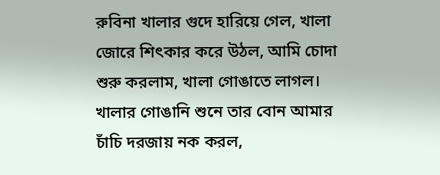রুবিনা খালার গুদে হারিয়ে গেল, খালা জোরে শিৎকার করে উঠল, আমি চোদা শুরু করলাম, খালা গোঙাতে লাগল। খালার গোঙানি শুনে তার বোন আমার চাঁচি দরজায় নক করল,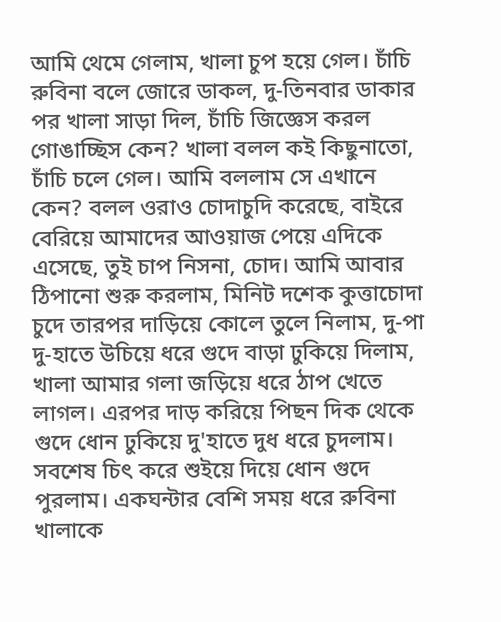আমি থেমে গেলাম, খালা চুপ হয়ে গেল। চাঁচি রুবিনা বলে জোরে ডাকল, দু-তিনবার ডাকার পর খালা সাড়া দিল, চাঁচি জিজ্ঞেস করল গোঙাচ্ছিস কেন? খালা বলল কই কিছুনাতো, চাঁচি চলে গেল। আমি বললাম সে এখানে কেন? বলল ওরাও চোদাচুদি করেছে, বাইরে বেরিয়ে আমাদের আওয়াজ পেয়ে এদিকে এসেছে, তুই চাপ নিসনা, চোদ। আমি আবার ঠিপানো শুরু করলাম, মিনিট দশেক কুত্তাচোদা চুদে তারপর দাড়িয়ে কোলে তুলে নিলাম, দু-পা দু-হাতে উচিয়ে ধরে গুদে বাড়া ঢুকিয়ে দিলাম, খালা আমার গলা জড়িয়ে ধরে ঠাপ খেতে লাগল। এরপর দাড় করিয়ে পিছন দিক থেকে গুদে ধোন ঢুকিয়ে দু'হাতে দুধ ধরে চুদলাম। সবশেষ চিৎ করে শুইয়ে দিয়ে ধোন গুদে পুরলাম। একঘন্টার বেশি সময় ধরে রুবিনা খালাকে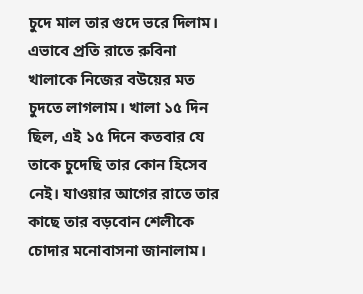চুদে মাল তার গুদে ভরে দিলাম।
এভাবে প্রতি রাতে রুবিনা খালাকে নিজের বউয়ের মত চুদতে লাগলাম। খালা ১৫ দিন ছিল, এই ১৫ দিনে কতবার যে তাকে চুদেছি তার কোন হিসেব নেই। যাওয়ার আগের রাতে তার কাছে তার বড়বোন শেলীকে চোদার মনোবাসনা জানালাম।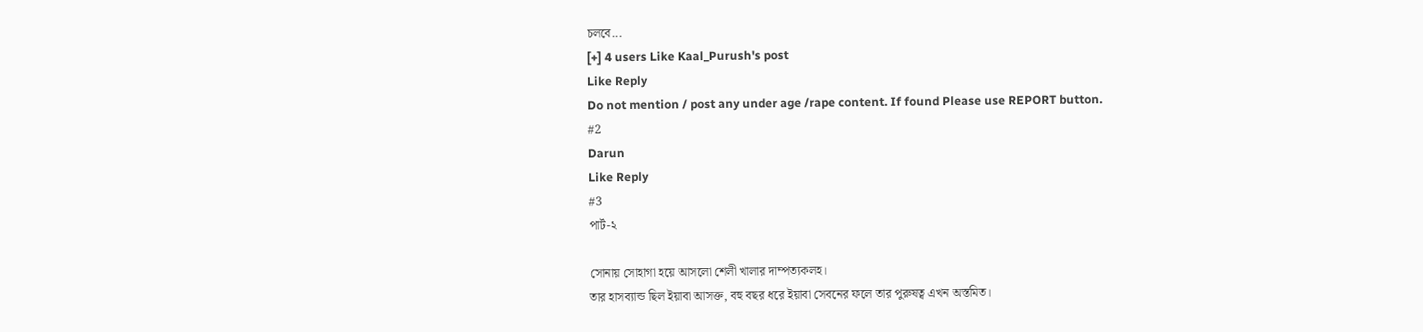চলবে...
[+] 4 users Like Kaal_Purush's post
Like Reply
Do not mention / post any under age /rape content. If found Please use REPORT button.
#2
Darun
Like Reply
#3
পার্ট-২

সোনায় সোহাগা হয়ে আসলো শেলী খালার দাম্পত্যকলহ।
তার হাসব্যান্ড ছিল ইয়াবা আসক্ত, বহু বছর ধরে ইয়াবা সেবনের ফলে তার পুরুষত্ব এখন অস্তমিত।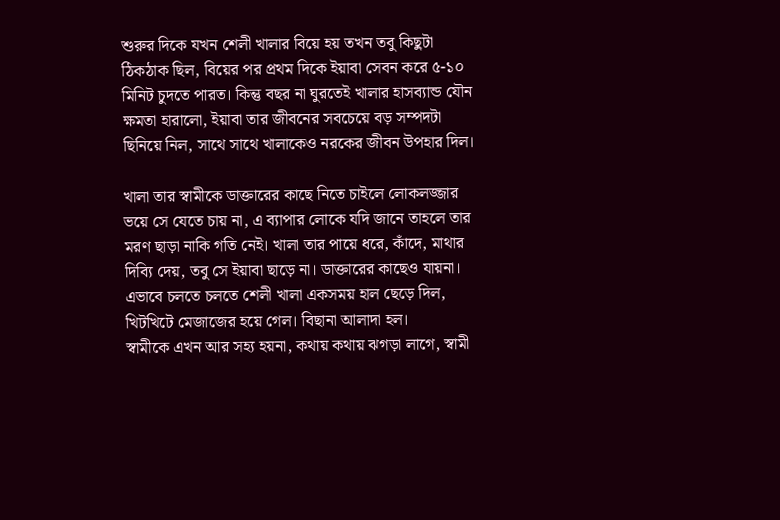শুরুর দিকে যখন শেলী খালার বিয়ে হয় তখন তবু কিছুটা ঠিকঠাক ছিল, বিয়ের পর প্রথম দিকে ইয়াবা সেবন করে ৫-১০ মিনিট চুদতে পারত। কিন্তু বছর না ঘুরতেই খালার হাসব্যান্ড যৌন ক্ষমতা হারালো, ইয়াবা তার জীবনের সবচেয়ে বড় সম্পদটা ছিনিয়ে নিল, সাথে সাথে খালাকেও নরকের জীবন উপহার দিল।

খালা তার স্বামীকে ডাক্তারের কাছে নিতে চাইলে লোকলজ্জার ভয়ে সে যেতে চায় না, এ ব্যাপার লোকে যদি জানে তাহলে তার মরণ ছাড়া নাকি গতি নেই। খালা তার পায়ে ধরে, কাঁদে, মাথার দিব্যি দেয়, তবু সে ইয়াবা ছাড়ে না। ডাক্তারের কাছেও যায়না।
এভাবে চলতে চলতে শেলী খালা একসময় হাল ছেড়ে দিল, খিটখিটে মেজাজের হয়ে গেল। বিছানা আলাদা হল।
স্বামীকে এখন আর সহ্য হয়না, কথায় কথায় ঝগড়া লাগে, স্বামী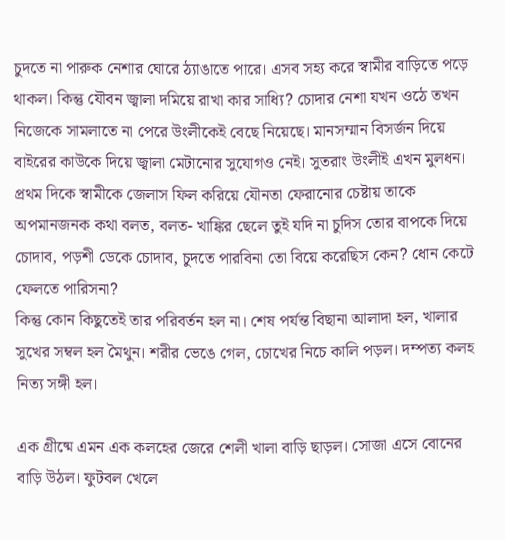চুদতে না পারুক নেশার ঘোরে ঠ্যাঙাতে পারে। এসব সহ্য করে স্বামীর বাড়িতে পড়ে থাকল। কিন্তু যৌবন জ্বালা দমিয়ে রাখা কার সাধ্যি? চোদার নেশা যখন ওঠে তখন নিজেকে সামলাতে না পেরে উংলীকেই বেছে নিয়েছে। মানসম্মান বিসর্জন দিয়ে বাইরের কাউকে দিয়ে জ্বালা মেটানোর সুযোগও নেই। সুতরাং উংলীই এখন মুলধন।
প্রথম দিকে স্বামীকে জেলাস ফিল করিয়ে যৌনতা ফেরানোর চেষ্টায় তাকে অপমানজনক কথা বলত, বলত- খাঙ্কির ছেলে তুই যদি না চুদিস তোর বাপকে দিয়ে চোদাব, পড়শী ডেকে চোদাব, চুদতে পারবিনা তো বিয়ে করেছিস কেন? ধোন কেটে ফেলতে পারিসনা?
কিন্তু কোন কিছুতেই তার পরিবর্তন হল না। শেষ পর্যন্ত বিছানা আলাদা হল, খালার সুখের সম্বল হল মৈথুন। শরীর ভেঙে গেল, চোখের নিচে কালি পড়ল। দম্পত্য কলহ নিত্য সঙ্গী হল।

এক গ্রীষ্মে এমন এক কলহের জেরে শেলী খালা বাড়ি ছাড়ল। সোজা এসে বোনের বাড়ি উঠল। ফুটবল খেলে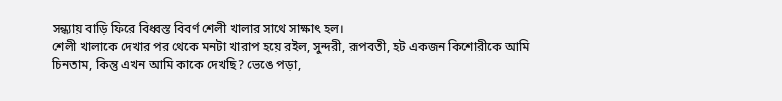সন্ধ্যায় বাড়ি ফিরে বিধ্বস্ত বিবর্ণ শেলী খালার সাথে সাক্ষাৎ হল।
শেলী খালাকে দেখার পর থেকে মনটা খারাপ হয়ে রইল, সুন্দরী, রূপবতী, হট একজন কিশোরীকে আমি চিনতাম, কিন্তু এখন আমি কাকে দেখছি? ভেঙে পড়া,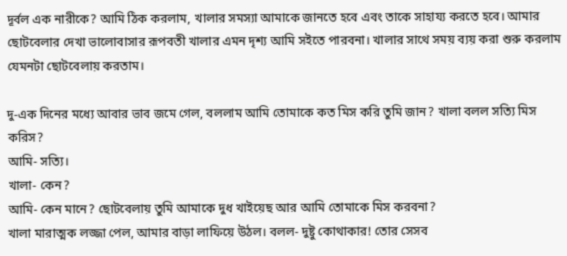দূর্বল এক নারীকে? আমি ঠিক করলাম, খালার সমস্যা আমাকে জানতে হবে এবং তাকে সাহায্য করতে হবে। আমার ছোটবেলার দেখা ভালোবাসার রূপবতী খালার এমন দৃশ্য আমি সইতে পারবনা। খালার সাথে সময় ব্যয় করা শুরু করলাম যেমনটা ছোটবেলায় করতাম।

দু-এক দিনের মধ্যে আবার ভাব জমে গেল, বললাম আমি তোমাকে কত মিস করি তুমি জান? খালা বলল সত্যি মিস করিস?
আমি- সত্যি।
খালা- কেন?
আমি- কেন মানে? ছোটবেলায় তুমি আমাকে দুধ খাইয়েছ আর আমি তোমাকে মিস করবনা?
খালা মারাত্মক লজ্জা পেল, আমার বাড়া লাফিয়ে উঠল। বলল- দুষ্টু কোথাকার! তোর সেসব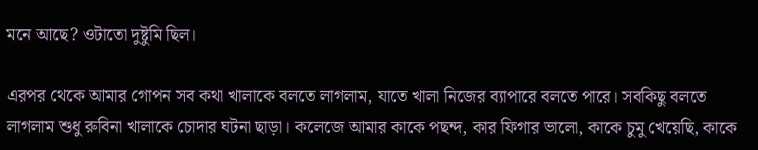মনে আছে? ওটাতো দুষ্টুমি ছিল।

এরপর থেকে আমার গোপন সব কথা খালাকে বলতে লাগলাম, যাতে খালা নিজের ব্যাপারে বলতে পারে। সবকিছু বলতে লাগলাম শুধু রুবিনা খালাকে চোদার ঘটনা ছাড়া। কলেজে আমার কাকে পছন্দ, কার ফিগার ভালো, কাকে চুমু খেয়েছি, কাকে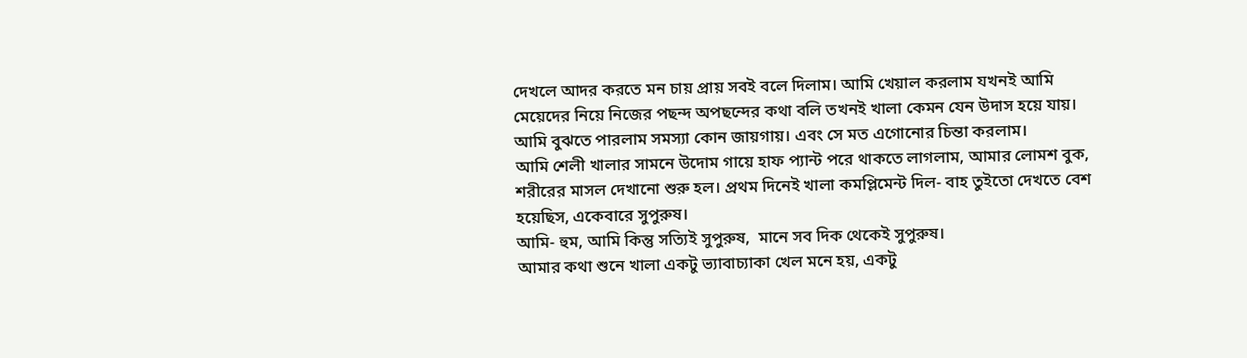দেখলে আদর করতে মন চায় প্রায় সবই বলে দিলাম। আমি খেয়াল করলাম যখনই আমি মেয়েদের নিয়ে নিজের পছন্দ অপছন্দের কথা বলি তখনই খালা কেমন যেন উদাস হয়ে যায়। আমি বুঝতে পারলাম সমস্যা কোন জায়গায়। এবং সে মত এগোনোর চিন্তা করলাম।
আমি শেলী খালার সামনে উদোম গায়ে হাফ প্যান্ট পরে থাকতে লাগলাম, আমার লোমশ বুক, শরীরের মাসল দেখানো শুরু হল। প্রথম দিনেই খালা কমপ্লিমেন্ট দিল- বাহ তুইতো দেখতে বেশ হয়েছিস, একেবারে সুপুরুষ।
আমি- হুম, আমি কিন্তু সত্যিই সুপুরুষ,  মানে সব দিক থেকেই সুপুরুষ।
আমার কথা শুনে খালা একটু ভ্যাবাচ্যাকা খেল মনে হয়, একটু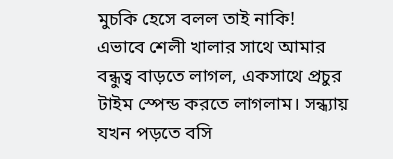মুচকি হেসে বলল তাই নাকি!
এভাবে শেলী খালার সাথে আমার বন্ধুত্ব বাড়তে লাগল, একসাথে প্রচুর টাইম স্পেন্ড করতে লাগলাম। সন্ধ্যায় যখন পড়তে বসি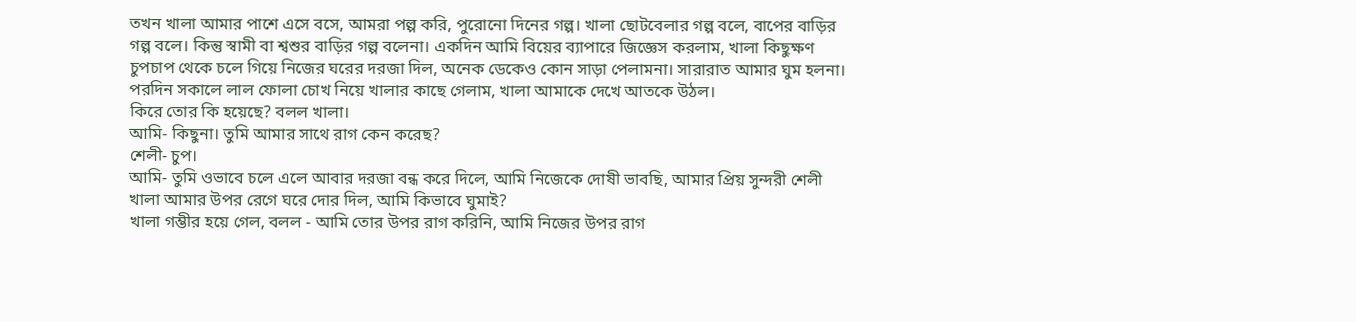তখন খালা আমার পাশে এসে বসে, আমরা পল্প করি, পুরোনো দিনের গল্প। খালা ছোটবেলার গল্প বলে, বাপের বাড়ির গল্প বলে। কিন্তু স্বামী বা শ্বশুর বাড়ির গল্প বলেনা। একদিন আমি বিয়ের ব্যাপারে জিজ্ঞেস করলাম, খালা কিছুক্ষণ চুপচাপ থেকে চলে গিয়ে নিজের ঘরের দরজা দিল, অনেক ডেকেও কোন সাড়া পেলামনা। সারারাত আমার ঘুম হলনা।
পরদিন সকালে লাল ফোলা চোখ নিয়ে খালার কাছে গেলাম, খালা আমাকে দেখে আতকে উঠল।
কিরে তোর কি হয়েছে? বলল খালা।
আমি- কিছুনা। তুমি আমার সাথে রাগ কেন করেছ?
শেলী- চুপ।
আমি- তুমি ওভাবে চলে এলে আবার দরজা বন্ধ করে দিলে, আমি নিজেকে দোষী ভাবছি, আমার প্রিয় সুন্দরী শেলী খালা আমার উপর রেগে ঘরে দোর দিল, আমি কিভাবে ঘুমাই?
খালা গম্ভীর হয়ে গেল, বলল - আমি তোর উপর রাগ করিনি, আমি নিজের উপর রাগ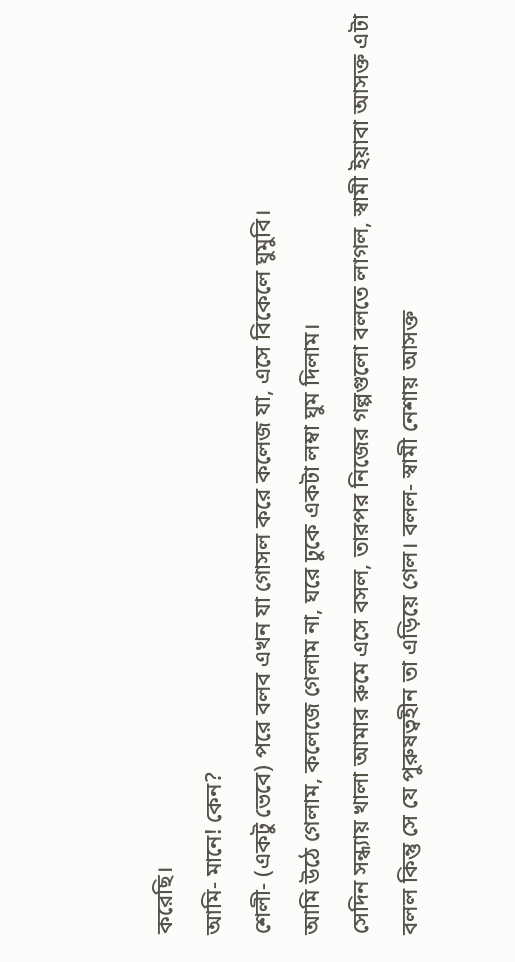করেছি।
আমি- মানে! কেন?
শেলী- (একটু ভেবে) পরে বলব এখন যা গোসল করে কলেজ যা, এসে বিকেলে ঘুমুবি।
আমি উঠে গেলাম, কলেজে গেলাম না, ঘরে ঢুকে একটা লম্বা ঘুম দিলাম।
সেদিন সন্ধ্যায় খালা আমার রুমে এসে বসল, তারপর নিজের গল্পগুলো বলতে লাগল, স্বামী ইয়াবা আসক্ত এটা বলল কিন্তু সে যে পুরুষত্বহীন তা এড়িয়ে গেল। বলল- স্বামী নেশায় আসক্ত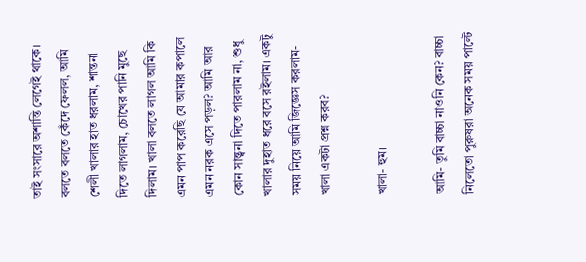তাই সংসারে অশান্তি লেগেই থাকে। বলতে বলতে কেঁদে ফেলল, আমি শেলী খালার হাত ধরলাম, শান্তনা দিতে লাগলাম, চোখের পানি মুছে দিলাম। খালা বলতে লাগল আমি কি এমন পাপ করেছি যে আমার কপালে এমন নরক এসে পড়ল? আমি আর কোন সান্ত্বনা দিতে পারলাম না, শুধু খালার দুহাত ধরে বসে রইলাম। একটু সময় নিয়ে আমি জিজ্ঞেস করলাম- খালা একটা প্রশ্ন করব?

খালা- হুম।

আমি- তুমি বাচ্চা নাওনি কেন? বাচ্চা নিলেতো পুরুষরা অনেক সময় পাল্টে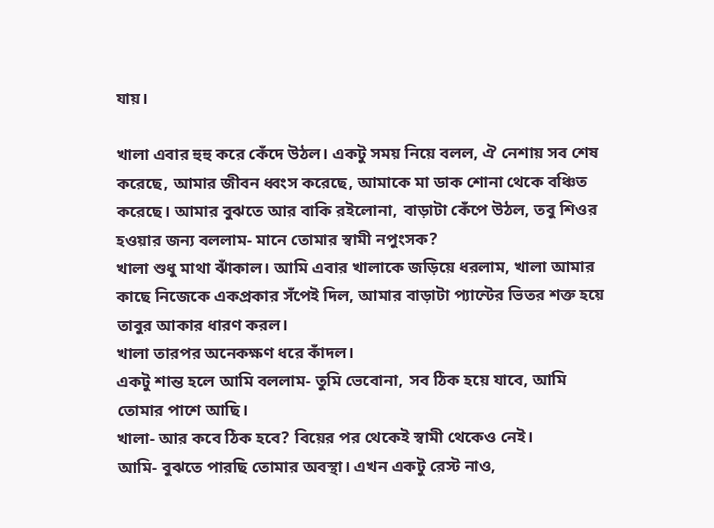যায়।

খালা এবার হুহু করে কেঁদে উঠল। একটু সময় নিয়ে বলল, ঐ নেশায় সব শেষ করেছে, আমার জীবন ধ্বংস করেছে, আমাকে মা ডাক শোনা থেকে বঞ্চিত করেছে। আমার বুঝতে আর বাকি রইলোনা, বাড়াটা কেঁপে উঠল, তবু শিওর হওয়ার জন্য বললাম- মানে তোমার স্বামী নপুংসক?
খালা শুধু মাথা ঝাঁকাল। আমি এবার খালাকে জড়িয়ে ধরলাম, খালা আমার কাছে নিজেকে একপ্রকার সঁপেই দিল, আমার বাড়াটা প্যান্টের ভিতর শক্ত হয়ে তাবুর আকার ধারণ করল।
খালা তারপর অনেকক্ষণ ধরে কাঁদল।
একটু শান্ত হলে আমি বললাম- তুমি ভেবোনা, সব ঠিক হয়ে যাবে, আমি তোমার পাশে আছি।
খালা- আর কবে ঠিক হবে? বিয়ের পর থেকেই স্বামী থেকেও নেই।
আমি- বুঝতে পারছি তোমার অবস্থা। এখন একটু রেস্ট নাও,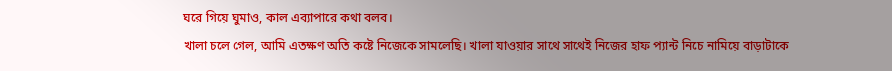ঘরে গিয়ে ঘুমাও, কাল এব্যাপারে কথা বলব।
খালা চলে গেল, আমি এতক্ষণ অতি কষ্টে নিজেকে সামলেছি। খালা যাওয়ার সাথে সাথেই নিজের হাফ প্যান্ট নিচে নামিয়ে বাড়াটাকে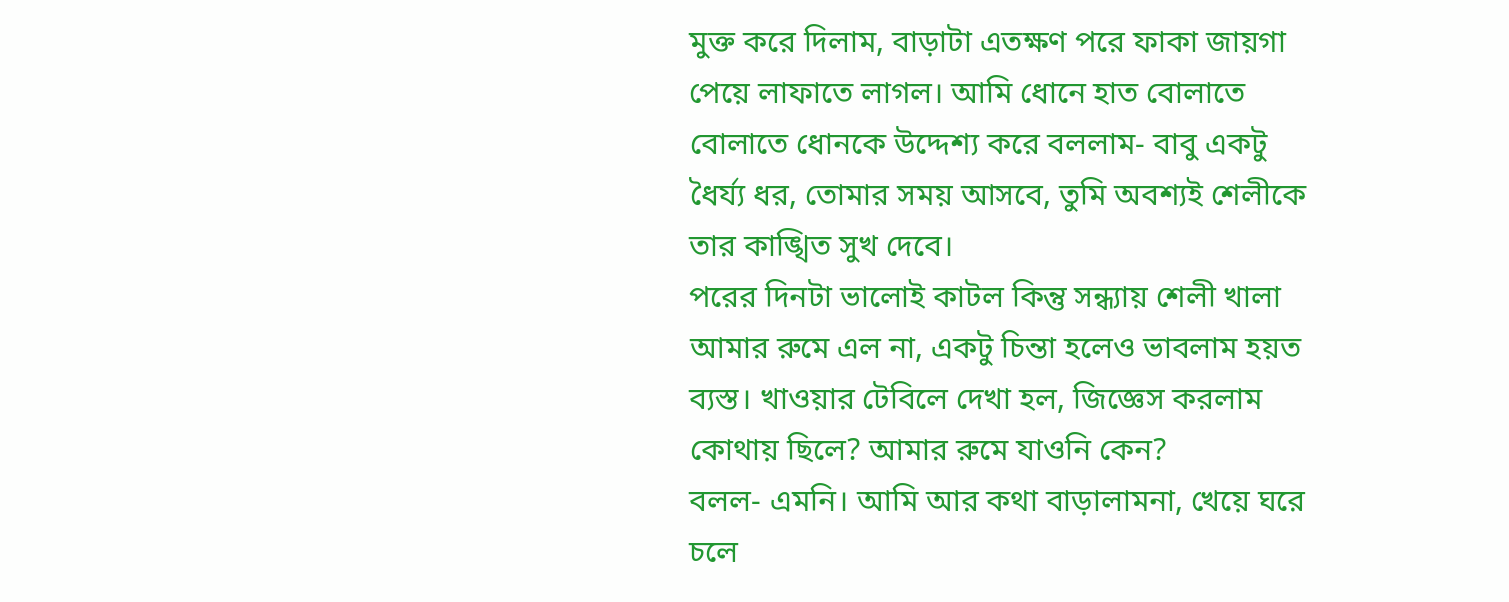মুক্ত করে দিলাম, বাড়াটা এতক্ষণ পরে ফাকা জায়গা পেয়ে লাফাতে লাগল। আমি ধোনে হাত বোলাতে বোলাতে ধোনকে উদ্দেশ্য করে বললাম- বাবু একটু ধৈর্য্য ধর, তোমার সময় আসবে, তুমি অবশ্যই শেলীকে তার কাঙ্খিত সুখ দেবে।
পরের দিনটা ভালোই কাটল কিন্তু সন্ধ্যায় শেলী খালা আমার রুমে এল না, একটু চিন্তা হলেও ভাবলাম হয়ত ব্যস্ত। খাওয়ার টেবিলে দেখা হল, জিজ্ঞেস করলাম কোথায় ছিলে? আমার রুমে যাওনি কেন?
বলল- এমনি। আমি আর কথা বাড়ালামনা, খেয়ে ঘরে চলে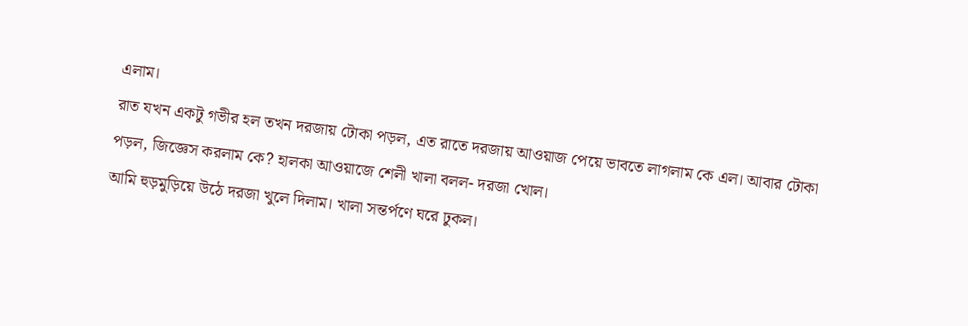এলাম।
রাত যখন একটু গভীর হল তখন দরজায় টোকা পড়ল, এত রাতে দরজায় আওয়াজ পেয়ে ভাবতে লাগলাম কে এল। আবার টোকা পড়ল, জিজ্ঞেস করলাম কে? হালকা আওয়াজে শেলী খালা বলল- দরজা খোল।
আমি হুড়মুড়িয়ে উঠে দরজা খুলে দিলাম। খালা সন্তর্পণে ঘরে ঢুকল।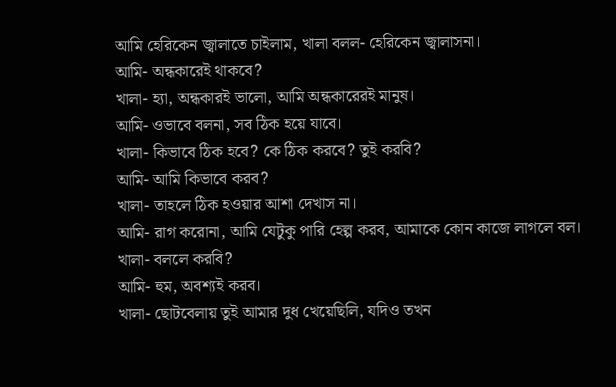আমি হেরিকেন জ্বালাতে চাইলাম, খালা বলল- হেরিকেন জ্বালাসনা।
আমি- অন্ধকারেই থাকবে?
খালা- হ্যা, অন্ধকারই ভালো, আমি অন্ধকারেরই মানুষ।
আমি- ওভাবে বলনা, সব ঠিক হয়ে যাবে।
খালা- কিভাবে ঠিক হবে? কে ঠিক করবে? তুই করবি?
আমি- আমি কিভাবে করব?
খালা- তাহলে ঠিক হওয়ার আশা দেখাস না।
আমি- রাগ করোনা, আমি যেটুকু পারি হেল্প করব, আমাকে কোন কাজে লাগলে বল।
খালা- বললে করবি?
আমি- হুম, অবশ্যই করব।
খালা- ছোটবেলায় তুই আমার দুধ খেয়েছিলি, যদিও তখন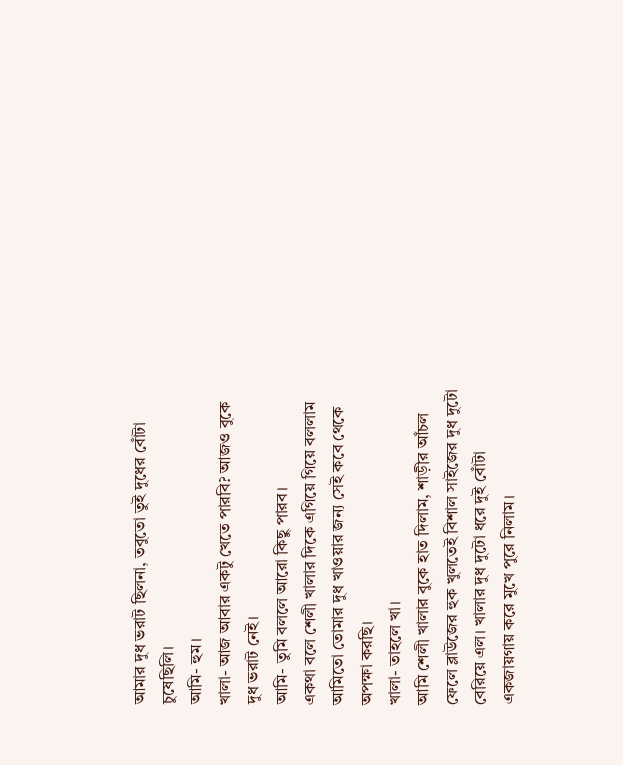আমার দুধ ভরাট ছিলনা, তবুতো তুই দুধের বোঁটা চুষেছিলি।
আমি- হুম।
খালা- আজ আবার একটু খেতে পারবি? আজও বুকে দুধ ভরাট নেই।
আমি- তুমি বললে আরো কিছু পারব।
একথা বলে শেলী খালার দিকে এগিয়ে গিয়ে বললাম আমিতো তোমার দুধ খাওয়ার জন্য সেই কবে থেকে অপক্ষা করছি।
খালা- তাহলে খা।
আমি শেলী খালার বুকে হাত দিলাম, শাড়ীর আঁচল ফেলে ব্লাউজের হুক খুলতেই বিশাল সাইজের দুধ দুটো বেরিয়ে এল। খালার দুধ দুটো ধরে দুই বোঁটা একজায়গায় করে মুখে পুরে নিলাম।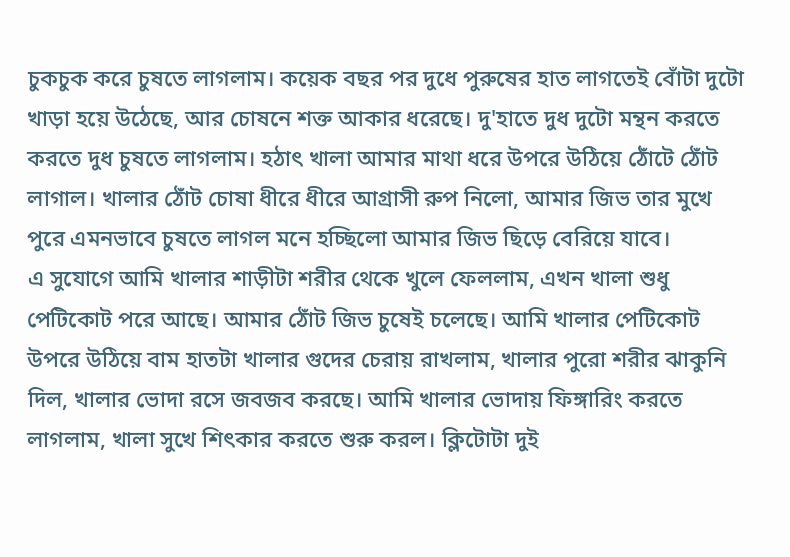চুকচুক করে চুষতে লাগলাম। কয়েক বছর পর দুধে পুরুষের হাত লাগতেই বোঁটা দুটো খাড়া হয়ে উঠেছে, আর চোষনে শক্ত আকার ধরেছে। দু'হাতে দুধ দুটো মন্থন করতে করতে দুধ চুষতে লাগলাম। হঠাৎ খালা আমার মাথা ধরে উপরে উঠিয়ে ঠোঁটে ঠোঁট লাগাল। খালার ঠোঁট চোষা ধীরে ধীরে আগ্রাসী রুপ নিলো, আমার জিভ তার মুখে পুরে এমনভাবে চুষতে লাগল মনে হচ্ছিলো আমার জিভ ছিড়ে বেরিয়ে যাবে।
এ সুযোগে আমি খালার শাড়ীটা শরীর থেকে খুলে ফেললাম, এখন খালা শুধু পেটিকোট পরে আছে। আমার ঠোঁট জিভ চুষেই চলেছে। আমি খালার পেটিকোট উপরে উঠিয়ে বাম হাতটা খালার গুদের চেরায় রাখলাম, খালার পুরো শরীর ঝাকুনি দিল, খালার ভোদা রসে জবজব করছে। আমি খালার ভোদায় ফিঙ্গারিং করতে লাগলাম, খালা সুখে শিৎকার করতে শুরু করল। ক্লিটোটা দুই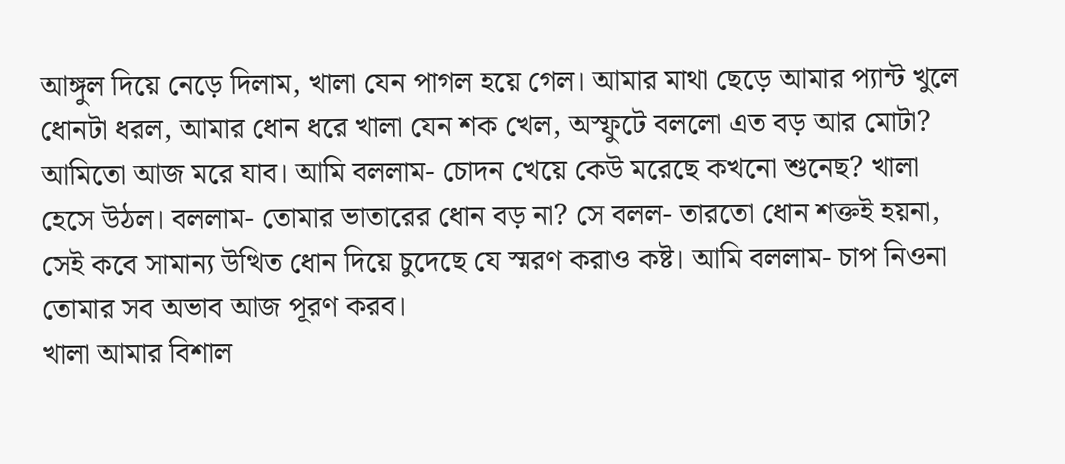আঙ্গুল দিয়ে নেড়ে দিলাম, খালা যেন পাগল হয়ে গেল। আমার মাথা ছেড়ে আমার প্যান্ট খুলে ধোনটা ধরল, আমার ধোন ধরে খালা যেন শক খেল, অস্ফুটে বললো এত বড় আর মোটা? আমিতো আজ মরে যাব। আমি বললাম- চোদন খেয়ে কেউ মরেছে কখনো শুনেছ? খালা হেসে উঠল। বললাম- তোমার ভাতারের ধোন বড় না? সে বলল- তারতো ধোন শক্তই হয়না, সেই কবে সামান্য উত্থিত ধোন দিয়ে চুদেছে যে স্মরণ করাও কষ্ট। আমি বললাম- চাপ নিওনা তোমার সব অভাব আজ পূরণ করব।
খালা আমার বিশাল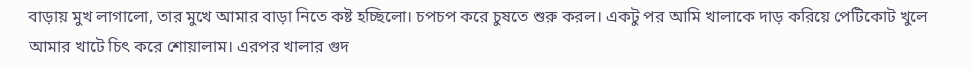বাড়ায় মুখ লাগালো, তার মুখে আমার বাড়া নিতে কষ্ট হচ্ছিলো। চপচপ করে চুষতে শুরু করল। একটু পর আমি খালাকে দাড় করিয়ে পেটিকোট খুলে আমার খাটে চিৎ করে শোয়ালাম। এরপর খালার গুদ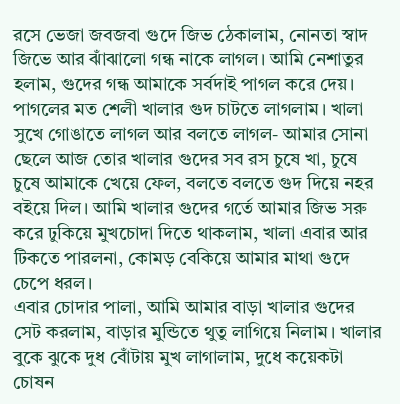রসে ভেজা জবজবা গুদে জিভ ঠেকালাম, নোনতা স্বাদ জিভে আর ঝাঁঝালো গন্ধ নাকে লাগল। আমি নেশাতুর হলাম, গুদের গন্ধ আমাকে সর্বদাই পাগল করে দেয়। পাগলের মত শেলী খালার গুদ চাটতে লাগলাম। খালা সুখে গোঙাতে লাগল আর বলতে লাগল- আমার সোনা ছেলে আজ তোর খালার গুদের সব রস চুষে খা, চুষে চুষে আমাকে খেয়ে ফেল, বলতে বলতে গুদ দিয়ে নহর বইয়ে দিল। আমি খালার গুদের গর্তে আমার জিভ সরু করে ঢুকিয়ে মুখচোদা দিতে থাকলাম, খালা এবার আর টিকতে পারলনা, কোমড় বেকিয়ে আমার মাথা গুদে চেপে ধরল।
এবার চোদার পালা, আমি আমার বাড়া খালার গুদের সেট করলাম, বাড়ার মুন্ডিতে থুতু লাগিয়ে নিলাম। খালার বুকে ঝুকে দুধ বোঁটায় মুখ লাগালাম, দুধে কয়েকটা চোষন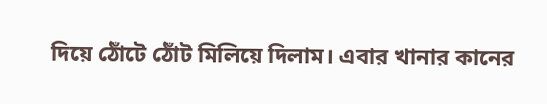দিয়ে ঠোঁটে ঠোঁট মিলিয়ে দিলাম। এবার খানার কানের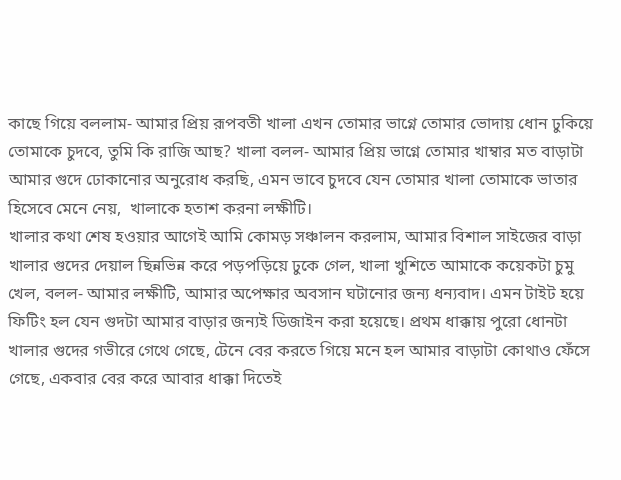কাছে গিয়ে বললাম- আমার প্রিয় রূপবতী খালা এখন তোমার ভাগ্নে তোমার ভোদায় ধোন ঢুকিয়ে তোমাকে চুদবে, তুমি কি রাজি আছ? খালা বলল- আমার প্রিয় ভাগ্নে তোমার খাম্বার মত বাড়াটা আমার গুদে ঢোকানোর অনুরোধ করছি, এমন ভাবে চুদবে যেন তোমার খালা তোমাকে ভাতার হিসেবে মেনে নেয়,  খালাকে হতাশ করনা লক্ষীটি।
খালার কথা শেষ হওয়ার আগেই আমি কোমড় সঞ্চালন করলাম, আমার বিশাল সাইজের বাড়া খালার গুদের দেয়াল ছিন্নভিন্ন করে পড়পড়িয়ে ঢুকে গেল, খালা খুশিতে আমাকে কয়েকটা চুমু খেল, বলল- আমার লক্ষীটি, আমার অপেক্ষার অবসান ঘটানোর জন্য ধন্যবাদ। এমন টাইট হয়ে ফিটিং হল যেন গুদটা আমার বাড়ার জন্যই ডিজাইন করা হয়েছে। প্রথম ধাক্কায় পুরো ধোনটা খালার গুদের গভীরে গেথে গেছে, টেনে বের করতে গিয়ে মনে হল আমার বাড়াটা কোথাও ফেঁসে গেছে, একবার বের করে আবার ধাক্কা দিতেই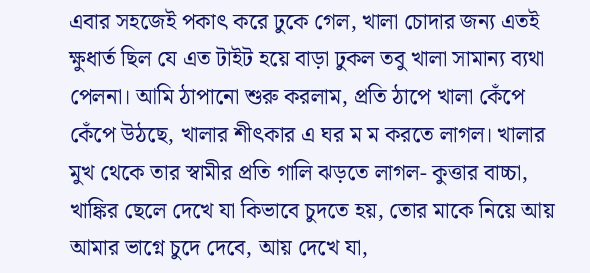এবার সহজেই পকাৎ করে ঢুকে গেল, খালা চোদার জন্য এতই ক্ষুধার্ত ছিল যে এত টাইট হয়ে বাড়া ঢুকল তবু খালা সামান্য ব্যথা পেলনা। আমি ঠাপানো শুরু করলাম, প্রতি ঠাপে খালা কেঁপে কেঁপে উঠছে, খালার শীৎকার এ ঘর ম ম করতে লাগল। খালার মুখ থেকে তার স্বামীর প্রতি গালি ঝড়তে লাগল- কুত্তার বাচ্চা, খাঙ্কির ছেলে দেখে যা কিভাবে চুদতে হয়, তোর মাকে নিয়ে আয় আমার ভাগ্নে চুদে দেবে, আয় দেখে যা,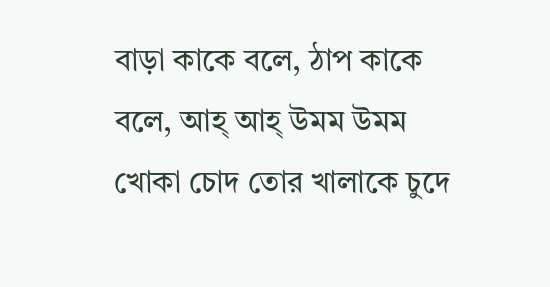বাড়া কাকে বলে, ঠাপ কাকে বলে, আহ্ আহ্ উমম উমম খোকা চোদ তোর খালাকে চুদে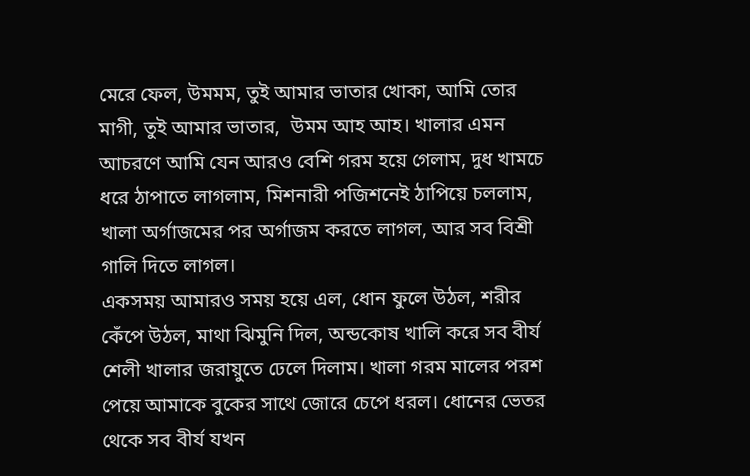মেরে ফেল, উমমম, তুই আমার ভাতার খোকা, আমি তোর মাগী, তুই আমার ভাতার,  উমম আহ আহ। খালার এমন আচরণে আমি যেন আরও বেশি গরম হয়ে গেলাম, দুধ খামচে ধরে ঠাপাতে লাগলাম, মিশনারী পজিশনেই ঠাপিয়ে চললাম, খালা অর্গাজমের পর অর্গাজম করতে লাগল, আর সব বিশ্রী গালি দিতে লাগল।
একসময় আমারও সময় হয়ে এল, ধোন ফুলে উঠল, শরীর কেঁপে উঠল, মাথা ঝিমুনি দিল, অন্ডকোষ খালি করে সব বীর্য শেলী খালার জরায়ুতে ঢেলে দিলাম। খালা গরম মালের পরশ পেয়ে আমাকে বুকের সাথে জোরে চেপে ধরল। ধোনের ভেতর থেকে সব বীর্য যখন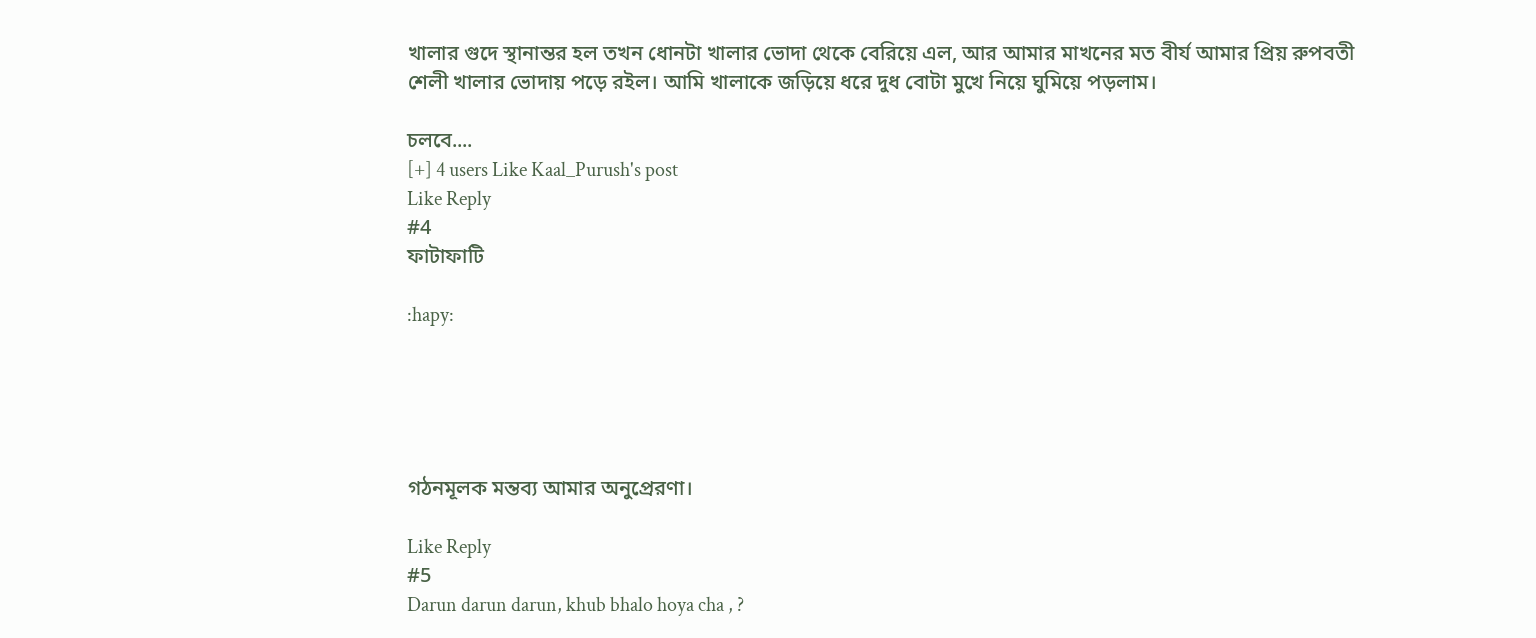খালার গুদে স্থানান্তর হল তখন ধোনটা খালার ভোদা থেকে বেরিয়ে এল, আর আমার মাখনের মত বীর্য আমার প্রিয় রুপবতী শেলী খালার ভোদায় পড়ে রইল। আমি খালাকে জড়িয়ে ধরে দুধ বোটা মুখে নিয়ে ঘুমিয়ে পড়লাম।

চলবে....
[+] 4 users Like Kaal_Purush's post
Like Reply
#4
ফাটাফাটি

:hapy:





গঠনমূলক মন্তব্য আমার অনুপ্রেরণা।

Like Reply
#5
Darun darun darun, khub bhalo hoya cha , ?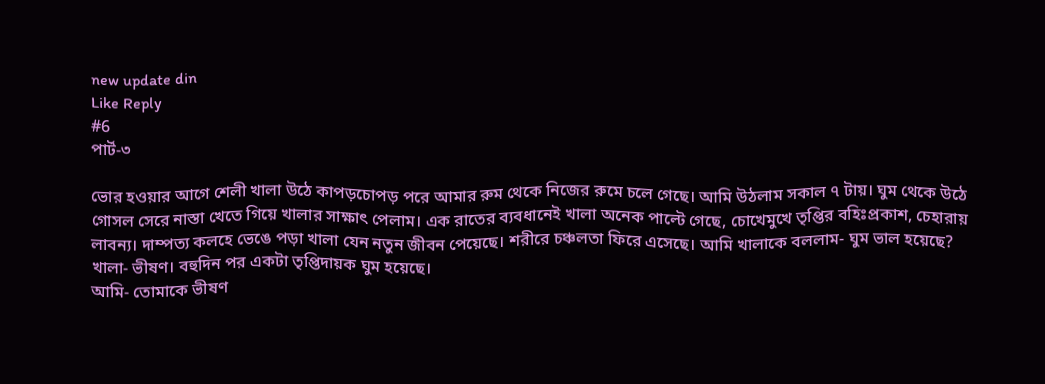new update din
Like Reply
#6
পার্ট-৩

ভোর হওয়ার আগে শেলী খালা উঠে কাপড়চোপড় পরে আমার রুম থেকে নিজের রুমে চলে গেছে। আমি উঠলাম সকাল ৭ টায়। ঘুম থেকে উঠে গোসল সেরে নাস্তা খেতে গিয়ে খালার সাক্ষাৎ পেলাম। এক রাতের ব্যবধানেই খালা অনেক পাল্টে গেছে, চোখেমুখে তৃপ্তির বহিঃপ্রকাশ, চেহারায় লাবন্য। দাম্পত্য কলহে ভেঙে পড়া খালা যেন নতুন জীবন পেয়েছে। শরীরে চঞ্চলতা ফিরে এসেছে। আমি খালাকে বললাম- ঘুম ভাল হয়েছে?
খালা- ভীষণ। বহুদিন পর একটা তৃপ্তিদায়ক ঘুম হয়েছে।
আমি- তোমাকে ভীষণ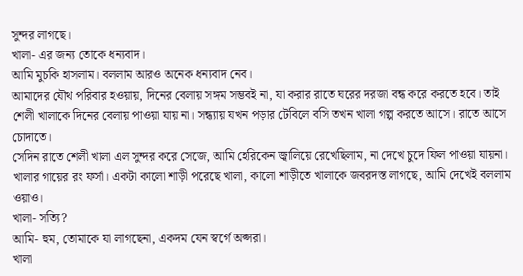সুন্দর লাগছে।
খালা- এর জন্য তোকে ধন্যবাদ।
আমি মুচকি হাসলাম। বললাম আরও অনেক ধন্যবাদ নেব।
আমাদের যৌথ পরিবার হওয়ায়, দিনের বেলায় সঙ্গম সম্ভবই না, যা করার রাতে ঘরের দরজা বন্ধ করে করতে হবে। তাই শেলী খালাকে দিনের বেলায় পাওয়া যায় না। সন্ধ্যায় যখন পড়ার টেবিলে বসি তখন খালা গল্প করতে আসে। রাতে আসে চোদাতে।
সেদিন রাতে শেলী খালা এল সুন্দর করে সেজে, আমি হেরিকেন জ্বালিয়ে রেখেছিলাম, না দেখে চুদে ফিল পাওয়া যায়না। খালার গায়ের রং ফর্সা। একটা কালো শাড়ী পরেছে খালা, কালো শাড়ীতে খালাকে জবরদস্ত লাগছে, আমি দেখেই বললাম ওয়াও।
খালা- সত্যি?
আমি- হুম, তোমাকে যা লাগছেনা, একদম যেন স্বর্গে অপ্সরা।
খালা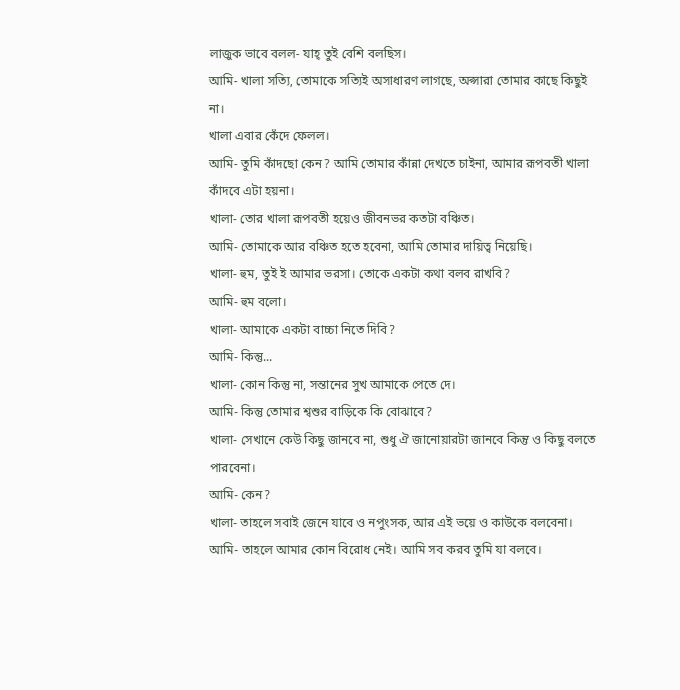লাজুক ভাবে বলল- যাহ্ তুই বেশি বলছিস।
আমি- খালা সত্যি, তোমাকে সত্যিই অসাধারণ লাগছে, অপ্সারা তোমার কাছে কিছুই না।
খালা এবার কেঁদে ফেলল।
আমি- তুমি কাঁদছো কেন? আমি তোমার কাঁন্না দেখতে চাইনা, আমার রূপবতী খালা কাঁদবে এটা হয়না।
খালা- তোর খালা রূপবতী হয়েও জীবনভর কতটা বঞ্চিত।
আমি- তোমাকে আর বঞ্চিত হতে হবেনা, আমি তোমার দায়িত্ব নিয়েছি।
খালা- হুম, তুই ই আমার ভরসা। তোকে একটা কথা বলব রাখবি?
আমি- হুম বলো।
খালা- আমাকে একটা বাচ্চা নিতে দিবি?
আমি- কিন্তু...
খালা- কোন কিন্তু না, সন্তানের সুখ আমাকে পেতে দে।
আমি- কিন্তু তোমার শ্বশুর বাড়িকে কি বোঝাবে?
খালা- সেখানে কেউ কিছু জানবে না, শুধু ঐ জানোয়ারটা জানবে কিন্তু ও কিছু বলতে পারবেনা।
আমি- কেন?
খালা- তাহলে সবাই জেনে যাবে ও নপুংসক, আর এই ভয়ে ও কাউকে বলবেনা।
আমি- তাহলে আমার কোন বিরোধ নেই। আমি সব করব তুমি যা বলবে।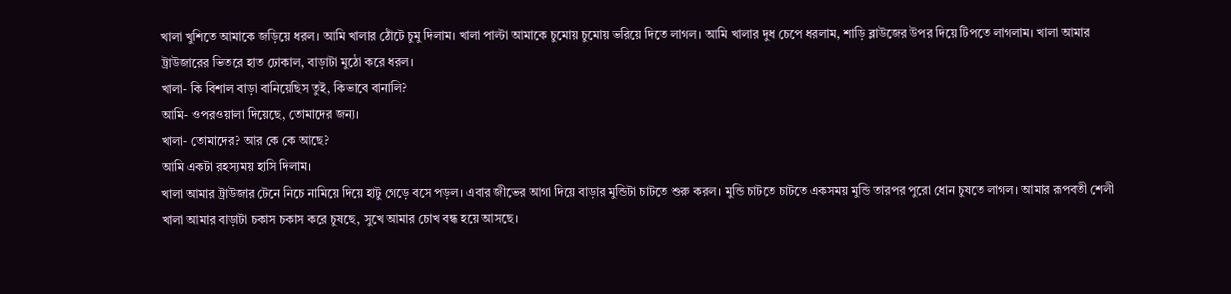খালা খুশিতে আমাকে জড়িয়ে ধরল। আমি খালার ঠোঁটে চুমু দিলাম। খালা পাল্টা আমাকে চুমোয় চুমোয় ভরিয়ে দিতে লাগল। আমি খালার দুধ চেপে ধরলাম, শাড়ি ব্লাউজের উপর দিয়ে টিপতে লাগলাম। খালা আমার ট্রাউজারের ভিতরে হাত ঢোকাল, বাড়াটা মুঠো করে ধরল।
খালা- কি বিশাল বাড়া বানিয়েছিস তুই, কিভাবে বানালি?
আমি- ওপরওয়ালা দিয়েছে, তোমাদের জন্য।
খালা- তোমাদের? আর কে কে আছে?
আমি একটা রহস্যময় হাসি দিলাম।
খালা আমার ট্রাউজার টেনে নিচে নামিয়ে দিয়ে হাটু গেড়ে বসে পড়ল। এবার জীভের আগা দিয়ে বাড়ার মুন্ডিটা চাটতে শুরু করল। মুন্ডি চাটতে চাটতে একসময় মুন্ডি তারপর পুরো ধোন চুষতে লাগল। আমার রূপবতী শেলী খালা আমার বাড়াটা চকাস চকাস করে চুষছে, সুখে আমার চোখ বন্ধ হয়ে আসছে।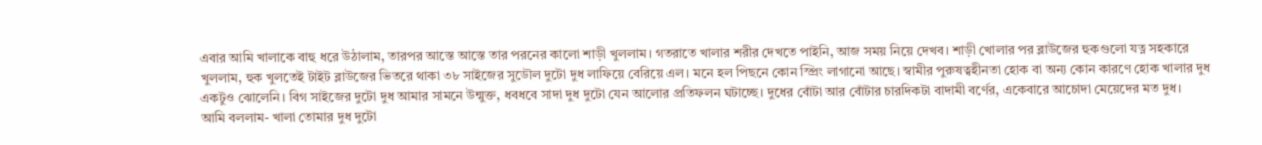এবার আমি খালাকে বাহু ধরে উঠালাম, তারপর আস্তে আস্তে তার পরনের কালো শাড়ী খুললাম। গতরাতে খালার শরীর দেখতে পাইনি, আজ সময় নিয়ে দেখব। শাড়ী খোলার পর ব্লাউজের হুকগুলো যত্ন সহকারে খুললাম, হুক খুলতেই টাইট ব্লাউজের ভিতরে থাকা ৩৮ সাইজের সুডৌল দুটো দুধ লাফিয়ে বেরিয়ে এল। মনে হল পিছনে কোন স্প্রিং লাগানো আছে। স্বামীর পুরুষত্বহীনতা হোক বা অন্য কোন কারণে হোক খালার দুধ একটুও ঝোলেনি। বিগ সাইজের দুটো দুধ আমার সামনে উন্মুক্ত, ধবধবে সাদা দুধ দুটো যেন আলোর প্রতিফলন ঘটাচ্ছে। দুধের বোঁটা আর বোঁটার চারদিকটা বাদামী বর্ণের, একেবারে আচোদা মেয়েদের মত দুধ।
আমি বললাম- খালা তোমার দুধ দুটো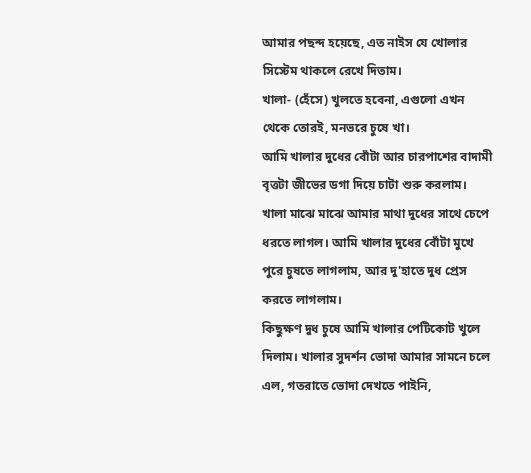আমার পছন্দ হয়েছে, এত নাইস যে খোলার সিস্টেম থাকলে রেখে দিতাম।
খালা- (হেঁসে) খুলতে হবেনা, এগুলো এখন থেকে তোরই, মনভরে চুষে খা।
আমি খালার দুধের বোঁটা আর চারপাশের বাদামী বৃত্তটা জীভের ডগা দিয়ে চাটা শুরু করলাম। খালা মাঝে মাঝে আমার মাথা দুধের সাথে চেপে ধরতে লাগল। আমি খালার দুধের বোঁটা মুখে পুরে চুষতে লাগলাম, আর দু'হাতে দুধ প্রেস করতে লাগলাম।
কিছুক্ষণ দুধ চুষে আমি খালার পেটিকোট খুলে দিলাম। খালার সুদর্শন ভোদা আমার সামনে চলে এল, গতরাতে ভোদা দেখতে পাইনি,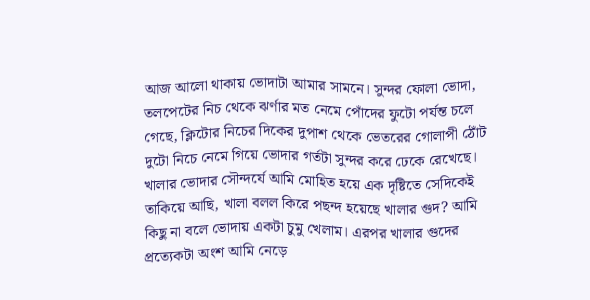আজ আলো থাকায় ভোদাটা আমার সামনে। সুন্দর ফোলা ভোদা, তলপেটের নিচ থেকে ঝর্ণার মত নেমে পোঁদের ফুটো পর্যন্ত চলে গেছে, ক্লিটোর নিচের দিকের দুপাশ থেকে ভেতরের গোলাপী ঠোঁট দুটো নিচে নেমে গিয়ে ভোদার গর্তটা সুন্দর করে ঢেকে রেখেছে। খালার ভোদার সৌন্দর্যে আমি মোহিত হয়ে এক দৃষ্টিতে সেদিকেই তাকিয়ে আছি, খালা বলল কিরে পছন্দ হয়েছে খালার গুদ? আমি কিছু না বলে ভোদায় একটা চুমু খেলাম। এরপর খালার গুদের প্রত্যেকটা অংশ আমি নেড়ে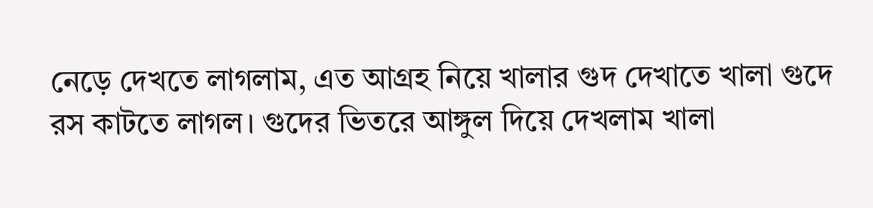নেড়ে দেখতে লাগলাম, এত আগ্রহ নিয়ে খালার গুদ দেখাতে খালা গুদে রস কাটতে লাগল। গুদের ভিতরে আঙ্গুল দিয়ে দেখলাম খালা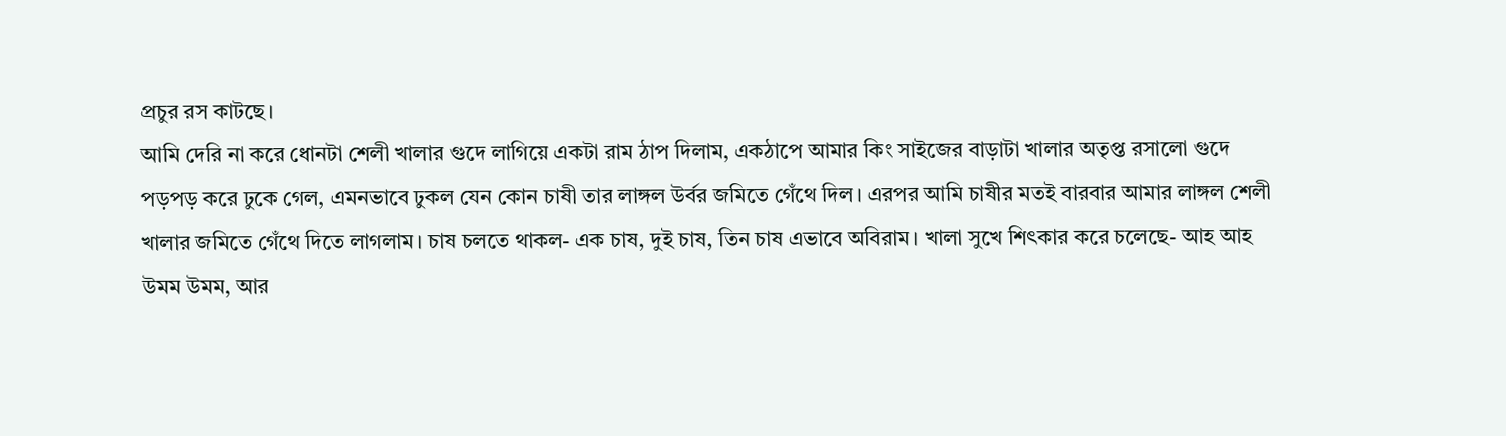প্রচুর রস কাটছে।
আমি দেরি না করে ধোনটা শেলী খালার গুদে লাগিয়ে একটা রাম ঠাপ দিলাম, একঠাপে আমার কিং সাইজের বাড়াটা খালার অতৃপ্ত রসালো গুদে পড়পড় করে ঢুকে গেল, এমনভাবে ঢুকল যেন কোন চাষী তার লাঙ্গল উর্বর জমিতে গেঁথে দিল। এরপর আমি চাষীর মতই বারবার আমার লাঙ্গল শেলী খালার জমিতে গেঁথে দিতে লাগলাম। চাষ চলতে থাকল- এক চাষ, দুই চাষ, তিন চাষ এভাবে অবিরাম। খালা সুখে শিৎকার করে চলেছে- আহ আহ উমম উমম, আর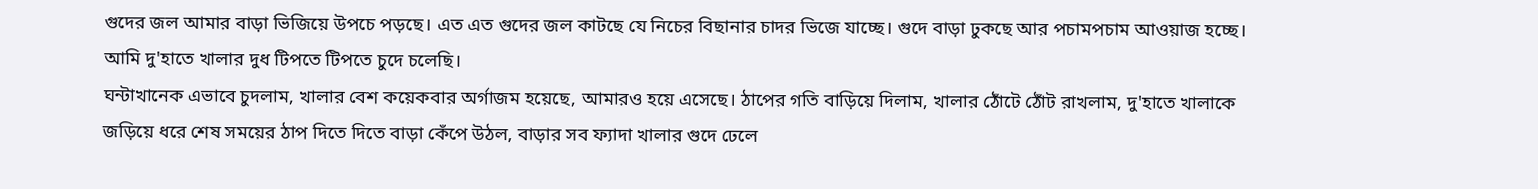গুদের জল আমার বাড়া ভিজিয়ে উপচে পড়ছে। এত এত গুদের জল কাটছে যে নিচের বিছানার চাদর ভিজে যাচ্ছে। গুদে বাড়া ঢুকছে আর পচামপচাম আওয়াজ হচ্ছে। আমি দু'হাতে খালার দুধ টিপতে টিপতে চুদে চলেছি।
ঘন্টাখানেক এভাবে চুদলাম, খালার বেশ কয়েকবার অর্গাজম হয়েছে, আমারও হয়ে এসেছে। ঠাপের গতি বাড়িয়ে দিলাম, খালার ঠোঁটে ঠোঁট রাখলাম, দু'হাতে খালাকে জড়িয়ে ধরে শেষ সময়ের ঠাপ দিতে দিতে বাড়া কেঁপে উঠল, বাড়ার সব ফ্যাদা খালার গুদে ঢেলে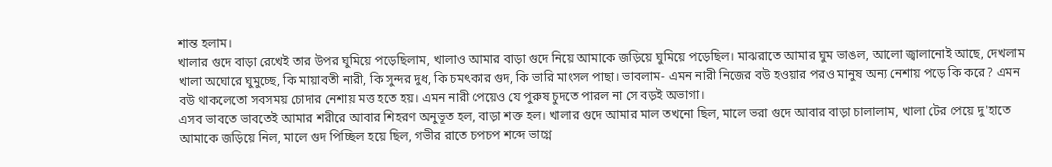শান্ত হলাম।
খালার গুদে বাড়া রেখেই তার উপর ঘুমিয়ে পড়েছিলাম, খালাও আমার বাড়া গুদে নিয়ে আমাকে জড়িয়ে ঘুমিয়ে পড়েছিল। মাঝরাতে আমার ঘুম ভাঙল, আলো জ্বালানোই আছে, দেখলাম খালা অঘোরে ঘুমুচ্ছে, কি মায়াবতী নারী, কি সুন্দর দুধ, কি চমৎকার গুদ, কি ভারি মাংসল পাছা। ভাবলাম- এমন নারী নিজের বউ হওয়ার পরও মানুষ অন্য নেশায় পড়ে কি করে? এমন বউ থাকলেতো সবসময় চোদার নেশায় মত্ত হতে হয়। এমন নারী পেয়েও যে পুরুষ চুদতে পারল না সে বড়ই অভাগা।
এসব ভাবতে ভাবতেই আমার শরীরে আবার শিহরণ অনুভূত হল, বাড়া শক্ত হল। খালার গুদে আমার মাল তখনো ছিল, মালে ভরা গুদে আবার বাড়া চালালাম, খালা টের পেয়ে দু'হাতে আমাকে জড়িয়ে নিল, মালে গুদ পিচ্ছিল হয়ে ছিল, গভীর রাতে চপচপ শব্দে ভাগ্নে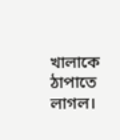খালাকে ঠাপাতে লাগল।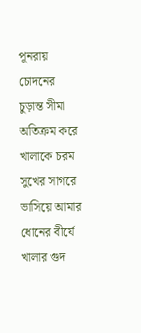পূনরায় চোদনের চুড়ান্ত সীমা অতিক্রম করে খালাকে চরম সুখের সাগরে ভাসিয়ে আমার ধোনের বীর্যে খালার গুদ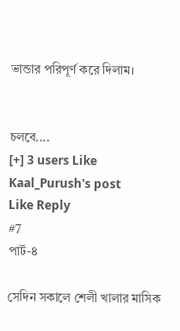ভান্ডার পরিপূর্ণ করে দিলাম।


চলবে....
[+] 3 users Like Kaal_Purush's post
Like Reply
#7
পার্ট-৪

সেদিন সকালে শেলী খালার মাসিক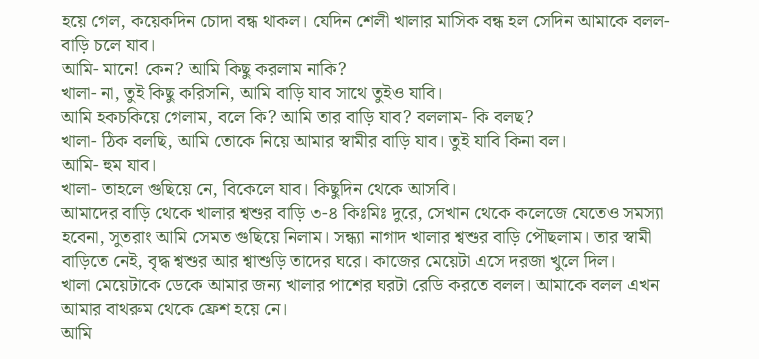হয়ে গেল, কয়েকদিন চোদা বন্ধ থাকল। যেদিন শেলী খালার মাসিক বন্ধ হল সেদিন আমাকে বলল- বাড়ি চলে যাব।
আমি- মানে! কেন? আমি কিছু করলাম নাকি?
খালা- না, তুই কিছু করিসনি, আমি বাড়ি যাব সাথে তুইও যাবি।
আমি হকচকিয়ে গেলাম, বলে কি? আমি তার বাড়ি যাব? বললাম- কি বলছ?
খালা- ঠিক বলছি, আমি তোকে নিয়ে আমার স্বামীর বাড়ি যাব। তুই যাবি কিনা বল।
আমি- হুম যাব।
খালা- তাহলে গুছিয়ে নে, বিকেলে যাব। কিছুদিন থেকে আসবি।
আমাদের বাড়ি থেকে খালার শ্বশুর বাড়ি ৩-৪ কিঃমিঃ দুরে, সেখান থেকে কলেজে যেতেও সমস্যা হবেনা, সুতরাং আমি সেমত গুছিয়ে নিলাম। সন্ধ্যা নাগাদ খালার শ্বশুর বাড়ি পৌছলাম। তার স্বামী বাড়িতে নেই, বৃদ্ধ শ্বশুর আর শ্বাশুড়ি তাদের ঘরে। কাজের মেয়েটা এসে দরজা খুলে দিল।
খালা মেয়েটাকে ডেকে আমার জন্য খালার পাশের ঘরটা রেডি করতে বলল। আমাকে বলল এখন আমার বাথরুম থেকে ফ্রেশ হয়ে নে।
আমি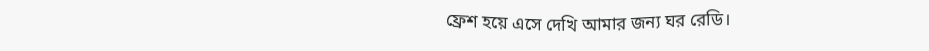ফ্রেশ হয়ে এসে দেখি আমার জন্য ঘর রেডি।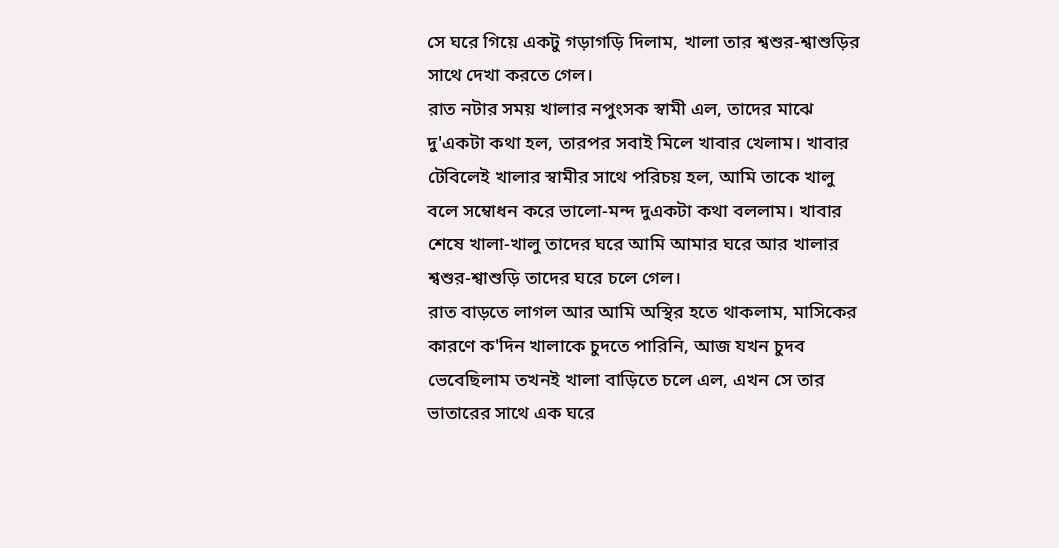সে ঘরে গিয়ে একটু গড়াগড়ি দিলাম, খালা তার শ্বশুর-শ্বাশুড়ির সাথে দেখা করতে গেল।
রাত নটার সময় খালার নপুংসক স্বামী এল, তাদের মাঝে দু'একটা কথা হল, তারপর সবাই মিলে খাবার খেলাম। খাবার টেবিলেই খালার স্বামীর সাথে পরিচয় হল, আমি তাকে খালু বলে সম্বোধন করে ভালো-মন্দ দুএকটা কথা বললাম। খাবার শেষে খালা-খালু তাদের ঘরে আমি আমার ঘরে আর খালার শ্বশুর-শ্বাশুড়ি তাদের ঘরে চলে গেল।
রাত বাড়তে লাগল আর আমি অস্থির হতে থাকলাম, মাসিকের কারণে ক'দিন খালাকে চুদতে পারিনি, আজ যখন চুদব ভেবেছিলাম তখনই খালা বাড়িতে চলে এল, এখন সে তার ভাতারের সাথে এক ঘরে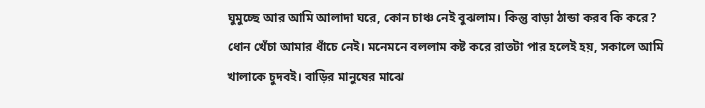ঘুমুচ্ছে আর আমি আলাদা ঘরে, কোন চাঞ্চ নেই বুঝলাম। কিন্তু বাড়া ঠান্ডা করব কি করে? ধোন খেঁচা আমার ধাঁচে নেই। মনেমনে বললাম কষ্ট করে রাতটা পার হলেই হয়, সকালে আমি খালাকে চুদবই। বাড়ির মানুষের মাঝে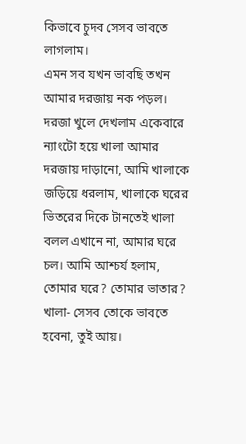কিভাবে চুদব সেসব ভাবতে লাগলাম।
এমন সব যখন ভাবছি তখন আমার দরজায় নক পড়ল। দরজা খুলে দেখলাম একেবারে ন্যাংটো হয়ে খালা আমার দরজায় দাড়ানো, আমি খালাকে জড়িয়ে ধরলাম, খালাকে ঘরের ভিতরের দিকে টানতেই খালা বলল এখানে না, আমার ঘরে চল। আমি আশ্চর্য হলাম, তোমার ঘরে? তোমার ভাতার?
খালা- সেসব তোকে ভাবতে হবেনা, তুই আয়।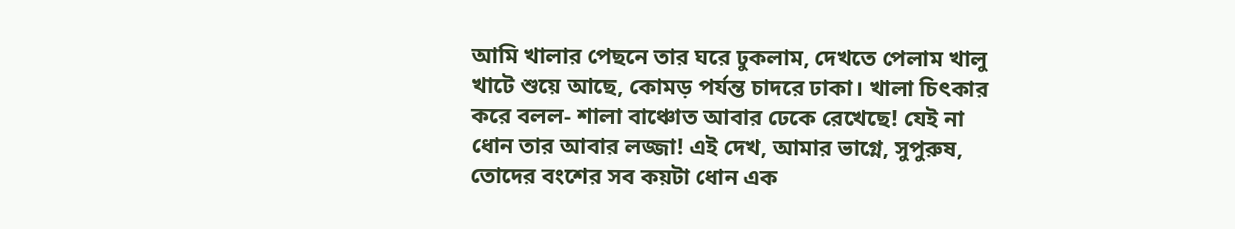আমি খালার পেছনে তার ঘরে ঢুকলাম, দেখতে পেলাম খালু খাটে শুয়ে আছে, কোমড় পর্যন্ত চাদরে ঢাকা। খালা চিৎকার করে বলল- শালা বাঞ্চোত আবার ঢেকে রেখেছে! যেই না ধোন তার আবার লজ্জা! এই দেখ, আমার ভাগ্নে, সুপুরুষ, তোদের বংশের সব কয়টা ধোন এক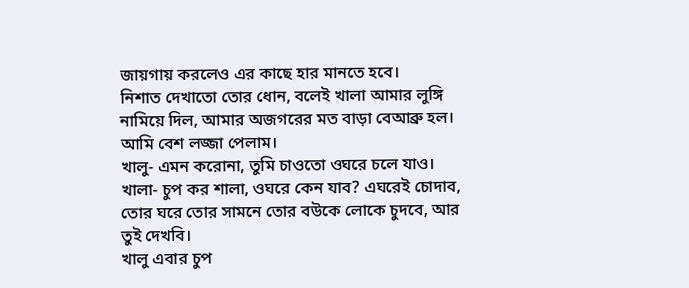জায়গায় করলেও এর কাছে হার মানতে হবে।
নিশাত দেখাতো তোর ধোন, বলেই খালা আমার লুঙ্গি নামিয়ে দিল, আমার অজগরের মত বাড়া বেআব্রু হল। আমি বেশ লজ্জা পেলাম।
খালু- এমন করোনা, তুমি চাওতো ওঘরে চলে যাও।
খালা- চুপ কর শালা, ওঘরে কেন যাব? এঘরেই চোদাব, তোর ঘরে তোর সামনে তোর বউকে লোকে চুদবে, আর তুই দেখবি।
খালু এবার চুপ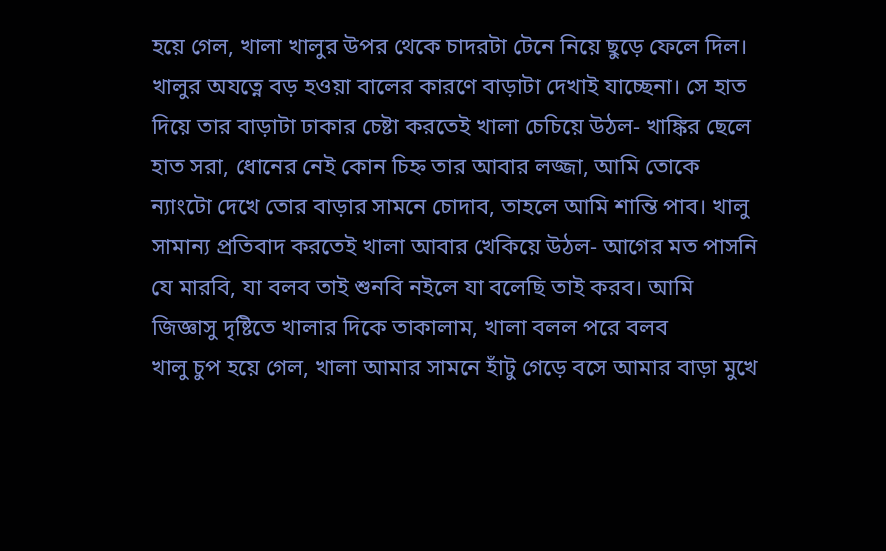হয়ে গেল, খালা খালুর উপর থেকে চাদরটা টেনে নিয়ে ছুড়ে ফেলে দিল। খালুর অযত্নে বড় হওয়া বালের কারণে বাড়াটা দেখাই যাচ্ছেনা। সে হাত দিয়ে তার বাড়াটা ঢাকার চেষ্টা করতেই খালা চেচিয়ে উঠল- খাঙ্কির ছেলে হাত সরা, ধোনের নেই কোন চিহ্ন তার আবার লজ্জা, আমি তোকে ন্যাংটো দেখে তোর বাড়ার সামনে চোদাব, তাহলে আমি শান্তি পাব। খালু সামান্য প্রতিবাদ করতেই খালা আবার খেকিয়ে উঠল- আগের মত পাসনি যে মারবি, যা বলব তাই শুনবি নইলে যা বলেছি তাই করব। আমি জিজ্ঞাসু দৃষ্টিতে খালার দিকে তাকালাম, খালা বলল পরে বলব
খালু চুপ হয়ে গেল, খালা আমার সামনে হাঁটু গেড়ে বসে আমার বাড়া মুখে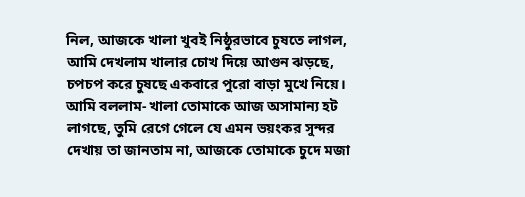নিল, আজকে খালা খুবই নিষ্ঠুরভাবে চুষতে লাগল, আমি দেখলাম খালার চোখ দিয়ে আগুন ঝড়ছে, চপচপ করে চুষছে একবারে পুরো বাড়া মুখে নিয়ে।
আমি বললাম- খালা তোমাকে আজ অসামান্য হট লাগছে, তুমি রেগে গেলে যে এমন ভয়ংকর সুন্দর দেখায় তা জানতাম না, আজকে তোমাকে চুদে মজা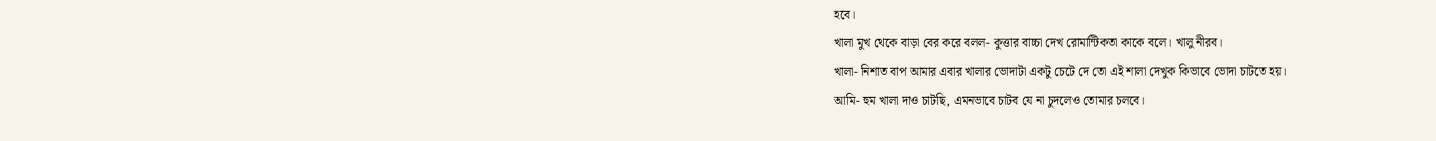হবে।
খালা মুখ থেকে বাড়া বের করে বলল- কুত্তার বাচ্চা দেখ রোমান্টিকতা কাকে বলে। খালু নীরব।
খালা- নিশাত বাপ আমার এবার খালার ভোদাটা একটু চেটে দে তো এই শালা দেখুক কিভাবে ভোদা চাটতে হয়।
আমি- হুম খালা দাও চাটছি, এমনভাবে চাটব যে না চুদলেও তোমার চলবে।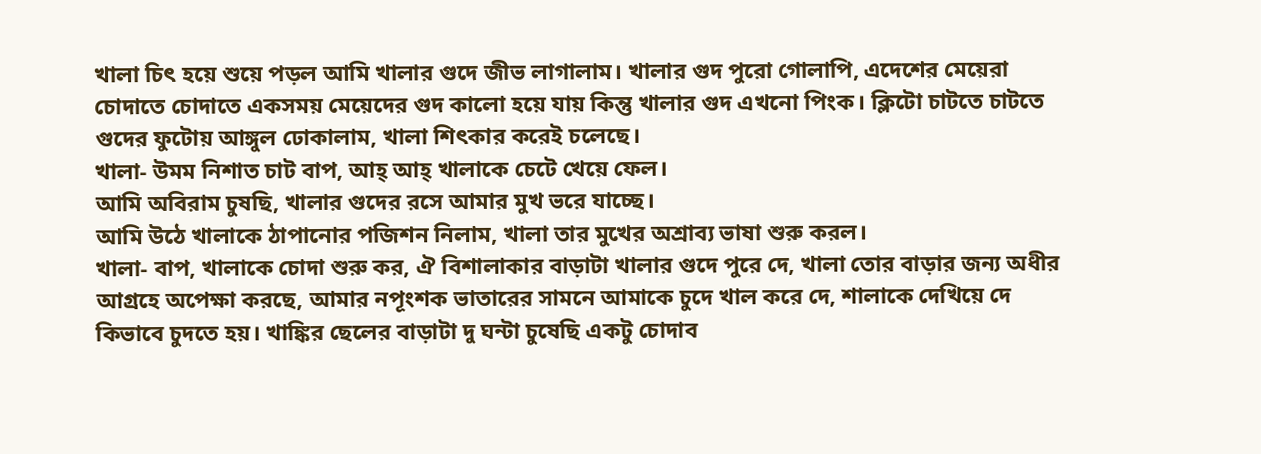খালা চিৎ হয়ে শুয়ে পড়ল আমি খালার গুদে জীভ লাগালাম। খালার গুদ পুরো গোলাপি, এদেশের মেয়েরা চোদাতে চোদাতে একসময় মেয়েদের গুদ কালো হয়ে যায় কিন্তু খালার গুদ এখনো পিংক। ক্লিটো চাটতে চাটতে গুদের ফুটোয় আঙ্গুল ঢোকালাম, খালা শিৎকার করেই চলেছে।
খালা- উমম নিশাত চাট বাপ, আহ্ আহ্ খালাকে চেটে খেয়ে ফেল।
আমি অবিরাম চুষছি, খালার গুদের রসে আমার মুখ ভরে যাচ্ছে।
আমি উঠে খালাকে ঠাপানোর পজিশন নিলাম, খালা তার মুখের অশ্রাব্য ভাষা শুরু করল।
খালা- বাপ, খালাকে চোদা শুরু কর, ঐ বিশালাকার বাড়াটা খালার গুদে পুরে দে, খালা তোর বাড়ার জন্য অধীর আগ্রহে অপেক্ষা করছে, আমার নপূংশক ভাতারের সামনে আমাকে চুদে খাল করে দে, শালাকে দেখিয়ে দে কিভাবে চুদতে হয়। খাঙ্কির ছেলের বাড়াটা দু ঘন্টা চুষেছি একটু চোদাব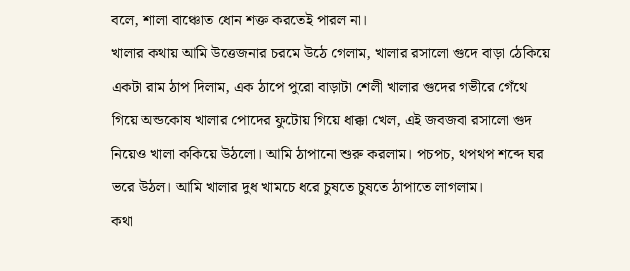বলে, শালা বাঞ্চোত ধোন শক্ত করতেই পারল না।
খালার কথায় আমি উত্তেজনার চরমে উঠে গেলাম, খালার রসালো গুদে বাড়া ঠেকিয়ে একটা রাম ঠাপ দিলাম, এক ঠাপে পুরো বাড়াটা শেলী খালার গুদের গভীরে গেঁথে গিয়ে অন্ডকোষ খালার পোদের ফুটোয় গিয়ে ধাক্কা খেল, এই জবজবা রসালো গুদ নিয়েও খালা ককিয়ে উঠলো। আমি ঠাপানো শুরু করলাম। পচপচ, থপথপ শব্দে ঘর ভরে উঠল। আমি খালার দুধ খামচে ধরে চুষতে চুষতে ঠাপাতে লাগলাম।
কথা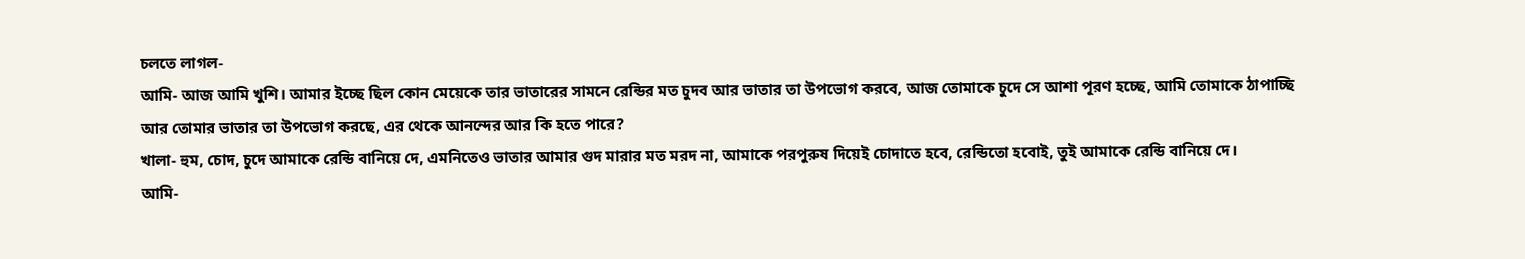চলতে লাগল-
আমি- আজ আমি খুশি। আমার ইচ্ছে ছিল কোন মেয়েকে তার ভাতারের সামনে রেন্ডির মত চুদব আর ভাতার তা উপভোগ করবে, আজ তোমাকে চুদে সে আশা পূরণ হচ্ছে, আমি তোমাকে ঠাপাচ্ছি আর তোমার ভাতার তা উপভোগ করছে, এর থেকে আনন্দের আর কি হতে পারে?
খালা- হুম, চোদ, চুদে আমাকে রেন্ডি বানিয়ে দে, এমনিতেও ভাতার আমার গুদ মারার মত মরদ না, আমাকে পরপুরুষ দিয়েই চোদাতে হবে, রেন্ডিতো হবোই, তুই আমাকে রেন্ডি বানিয়ে দে।
আমি-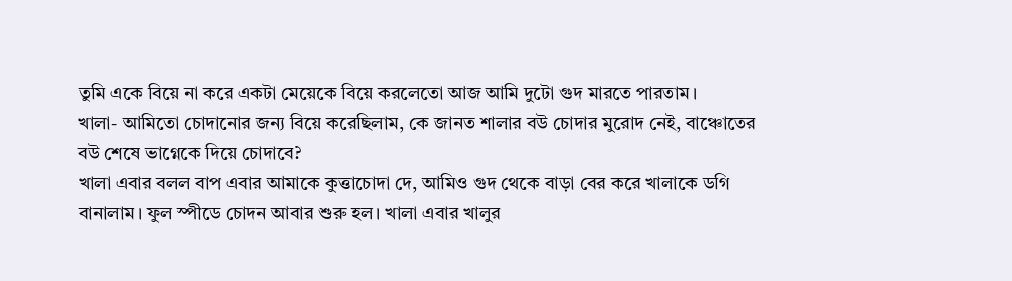তুমি একে বিয়ে না করে একটা মেয়েকে বিয়ে করলেতো আজ আমি দুটো গুদ মারতে পারতাম।
খালা- আমিতো চোদানোর জন্য বিয়ে করেছিলাম, কে জানত শালার বউ চোদার মুরোদ নেই, বাঞ্চোতের বউ শেষে ভাগ্নেকে দিয়ে চোদাবে?
খালা এবার বলল বাপ এবার আমাকে কুত্তাচোদা দে, আমিও গুদ থেকে বাড়া বের করে খালাকে ডগি বানালাম। ফুল স্পীডে চোদন আবার শুরু হল। খালা এবার খালুর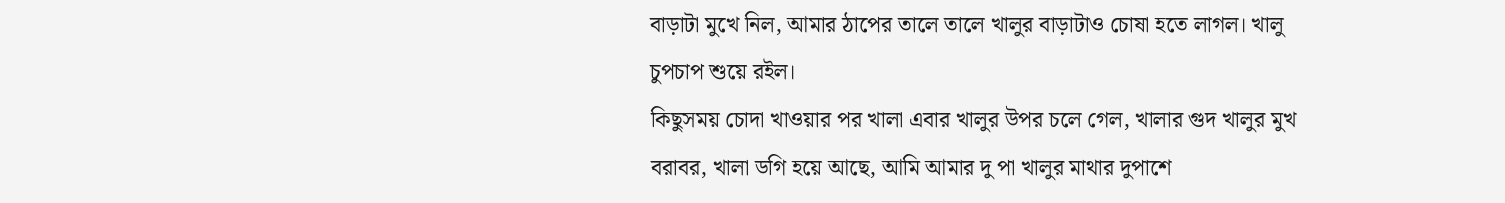বাড়াটা মুখে নিল, আমার ঠাপের তালে তালে খালুর বাড়াটাও চোষা হতে লাগল। খালু চুপচাপ শুয়ে রইল।
কিছুসময় চোদা খাওয়ার পর খালা এবার খালুর উপর চলে গেল, খালার গুদ খালুর মুখ বরাবর, খালা ডগি হয়ে আছে, আমি আমার দু পা খালুর মাথার দুপাশে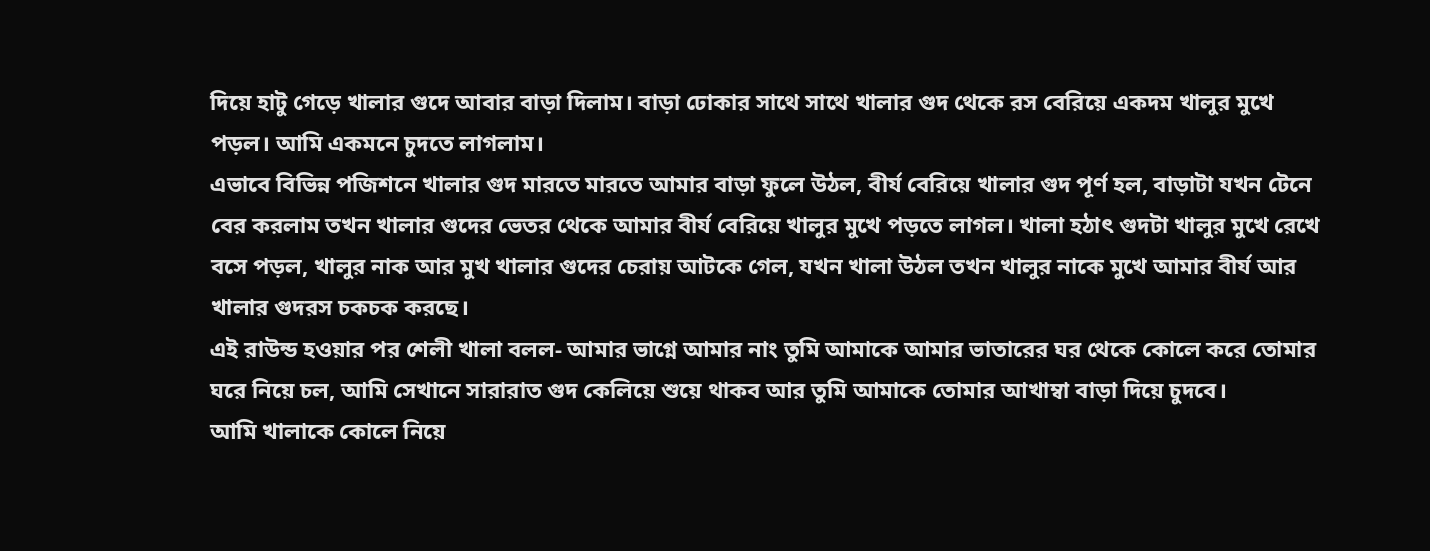দিয়ে হাটু গেড়ে খালার গুদে আবার বাড়া দিলাম। বাড়া ঢোকার সাথে সাথে খালার গুদ থেকে রস বেরিয়ে একদম খালুর মুখে পড়ল। আমি একমনে চুদতে লাগলাম।
এভাবে বিভিন্ন পজিশনে খালার গুদ মারতে মারতে আমার বাড়া ফুলে উঠল, বীর্য বেরিয়ে খালার গুদ পূর্ণ হল, বাড়াটা যখন টেনে বের করলাম তখন খালার গুদের ভেতর থেকে আমার বীর্য বেরিয়ে খালুর মুখে পড়তে লাগল। খালা হঠাৎ গুদটা খালুর মুখে রেখে বসে পড়ল, খালুর নাক আর মুখ খালার গুদের চেরায় আটকে গেল, যখন খালা উঠল তখন খালুর নাকে মুখে আমার বীর্য আর খালার গুদরস চকচক করছে।
এই রাউন্ড হওয়ার পর শেলী খালা বলল- আমার ভাগ্নে আমার নাং তুমি আমাকে আমার ভাতারের ঘর থেকে কোলে করে তোমার ঘরে নিয়ে চল, আমি সেখানে সারারাত গুদ কেলিয়ে শুয়ে থাকব আর তুমি আমাকে তোমার আখাম্বা বাড়া দিয়ে চুদবে।
আমি খালাকে কোলে নিয়ে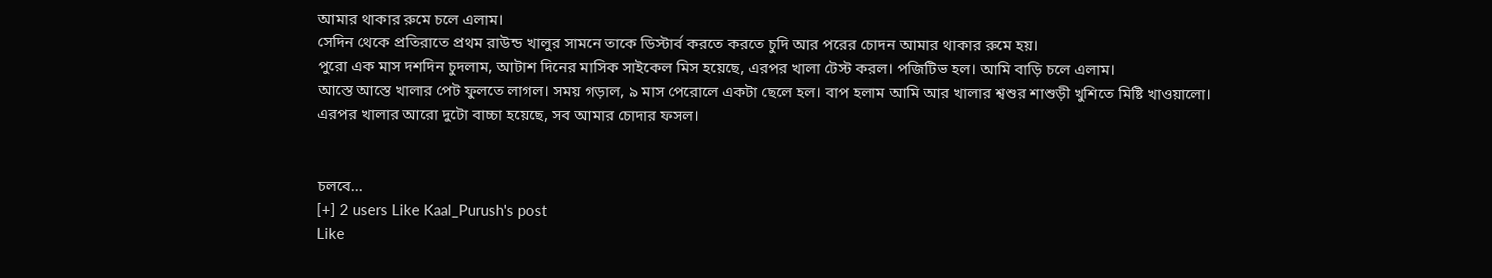আমার থাকার রুমে চলে এলাম।
সেদিন থেকে প্রতিরাতে প্রথম রাউন্ড খালুর সামনে তাকে ডিস্টার্ব করতে করতে চুদি আর পরের চোদন আমার থাকার রুমে হয়।
পুরো এক মাস দশদিন চুদলাম, আটাশ দিনের মাসিক সাইকেল মিস হয়েছে, এরপর খালা টেস্ট করল। পজিটিভ হল। আমি বাড়ি চলে এলাম।
আস্তে আস্তে খালার পেট ফুলতে লাগল। সময় গড়াল, ৯ মাস পেরোলে একটা ছেলে হল। বাপ হলাম আমি আর খালার শ্বশুর শাশুড়ী খুশিতে মিষ্টি খাওয়ালো।
এরপর খালার আরো দুটো বাচ্চা হয়েছে, সব আমার চোদার ফসল।


চলবে...
[+] 2 users Like Kaal_Purush's post
Like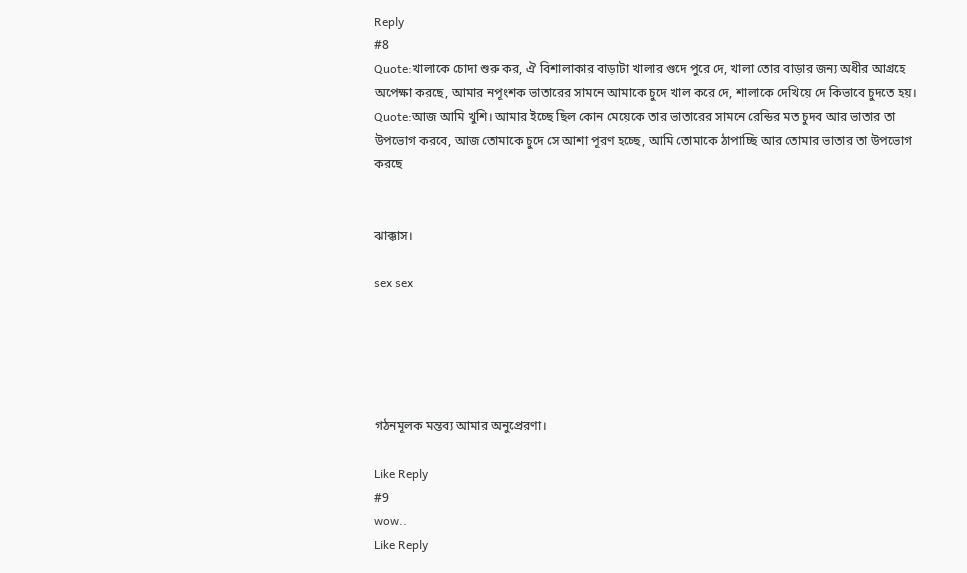Reply
#8
Quote:খালাকে চোদা শুরু কর, ঐ বিশালাকার বাড়াটা খালার গুদে পুরে দে, খালা তোর বাড়ার জন্য অধীর আগ্রহে অপেক্ষা করছে, আমার নপূংশক ভাতারের সামনে আমাকে চুদে খাল করে দে, শালাকে দেখিয়ে দে কিভাবে চুদতে হয়।
Quote:আজ আমি খুশি। আমার ইচ্ছে ছিল কোন মেয়েকে তার ভাতারের সামনে রেন্ডির মত চুদব আর ভাতার তা উপভোগ করবে, আজ তোমাকে চুদে সে আশা পূরণ হচ্ছে, আমি তোমাকে ঠাপাচ্ছি আর তোমার ভাতার তা উপভোগ করছে


ঝাক্কাস।

sex sex





গঠনমূলক মন্তব্য আমার অনুপ্রেরণা।

Like Reply
#9
wow..
Like Reply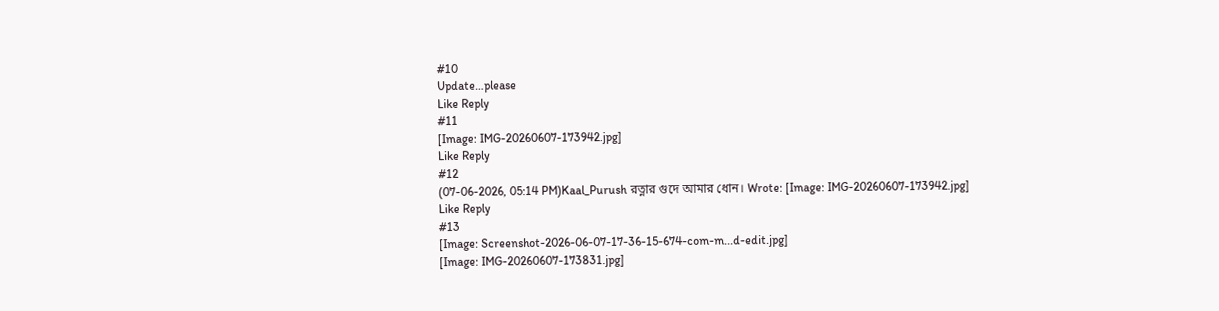#10
Update…please
Like Reply
#11
[Image: IMG-20260607-173942.jpg]
Like Reply
#12
(07-06-2026, 05:14 PM)Kaal_Purush রত্নার গুদে আমার ধোন। Wrote: [Image: IMG-20260607-173942.jpg]
Like Reply
#13
[Image: Screenshot-2026-06-07-17-36-15-674-com-m...d-edit.jpg]
[Image: IMG-20260607-173831.jpg]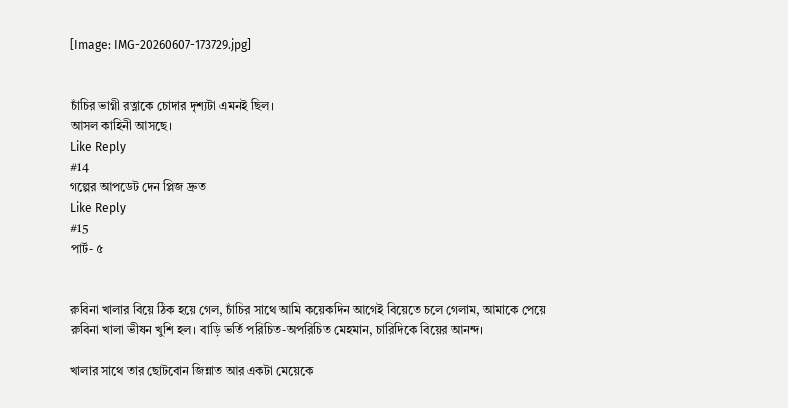[Image: IMG-20260607-173729.jpg]


চাঁচির ভাগ্নী রত্নাকে চোদার দৃশ্যটা এমনই ছিল।
আসল কাহিনী আসছে।
Like Reply
#14
গল্পের আপডেট দেন প্লিজ দ্রুত
Like Reply
#15
পার্ট- ৫


রুবিনা খালার বিয়ে ঠিক হয়ে গেল, চাঁচির সাথে আমি কয়েকদিন আগেই বিয়েতে চলে গেলাম, আমাকে পেয়ে রুবিনা খালা ভীষন খুশি হল। বাড়ি ভর্তি পরিচিত-অপরিচিত মেহমান, চারিদিকে বিয়ের আনন্দ।

খালার সাথে তার ছোটবোন জিন্নাত আর একটা মেয়েকে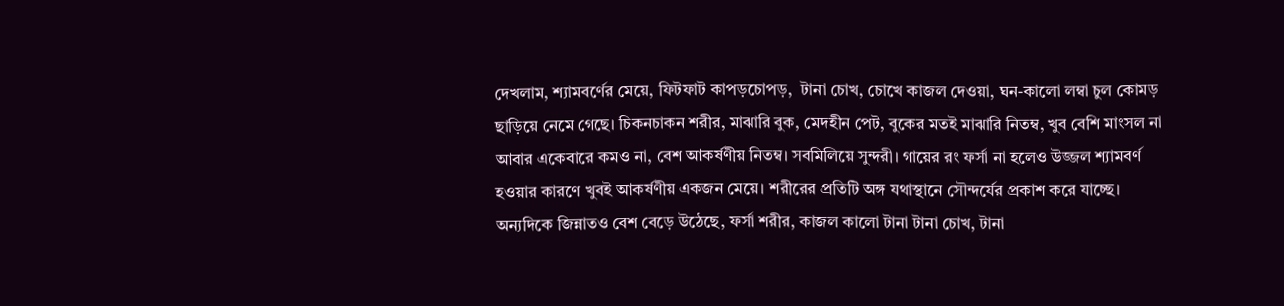দেখলাম, শ্যামবর্ণের মেয়ে, ফিটফাট কাপড়চোপড়,  টানা চোখ, চোখে কাজল দেওয়া, ঘন-কালো লম্বা চুল কোমড় ছাড়িয়ে নেমে গেছে। চিকনচাকন শরীর, মাঝারি বুক, মেদহীন পেট, বুকের মতই মাঝারি নিতম্ব, খুব বেশি মাংসল না আবার একেবারে কমও না, বেশ আকর্ষণীয় নিতম্ব। সবমিলিয়ে সুন্দরী। গায়ের রং ফর্সা না হলেও উজ্জল শ্যামবর্ণ হওয়ার কারণে খুবই আকর্ষণীয় একজন মেয়ে। শরীরের প্রতিটি অঙ্গ যথাস্থানে সৌন্দর্যের প্রকাশ করে যাচ্ছে। অন্যদিকে জিন্নাতও বেশ বেড়ে উঠেছে, ফর্সা শরীর, কাজল কালো টানা টানা চোখ, টানা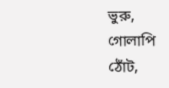ভুরু, গোলাপি ঠোঁট,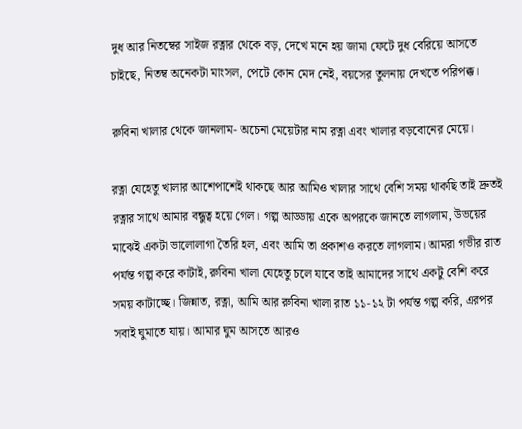দুধ আর নিতম্বের সাইজ রত্নার থেকে বড়, দেখে মনে হয় জামা ফেটে দুধ বেরিয়ে আসতে চাইছে, নিতম্ব অনেকটা মাংসল, পেটে কোন মেদ নেই, বয়সের তুলনায় দেখতে পরিপক্ক।

রুবিনা খালার থেকে জানলাম- অচেনা মেয়েটার নাম রত্না এবং খালার বড়বোনের মেয়ে।

রত্না যেহেতু খালার আশেপাশেই থাকছে আর আমিও খালার সাথে বেশি সময় থাকছি তাই দ্রুতই রত্নার সাথে আমার বন্ধুত্ব হয়ে গেল। গল্প আড্ডায় একে অপরকে জানতে লাগলাম, উভয়ের মাঝেই একটা ভালোলাগা তৈরি হল, এবং আমি তা প্রকাশও করতে লাগলাম। আমরা গভীর রাত পর্যন্ত গল্প করে কাটাই, রুবিনা খালা যেহেতু চলে যাবে তাই আমাদের সাথে একটু বেশি করে সময় কাটাচ্ছে। জিন্নাত, রত্না, আমি আর রুবিনা খালা রাত ১১-১২ টা পর্যন্ত গল্প করি, এরপর সবাই ঘুমাতে যায়। আমার ঘুম আসতে আরও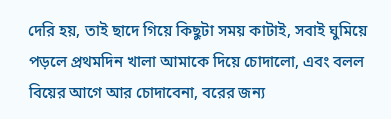দেরি হয়, তাই ছাদে গিয়ে কিছুটা সময় কাটাই, সবাই ঘুমিয়ে পড়লে প্রথমদিন খালা আমাকে দিয়ে চোদালো, এবং বলল বিয়ের আগে আর চোদাবেনা, বরের জন্য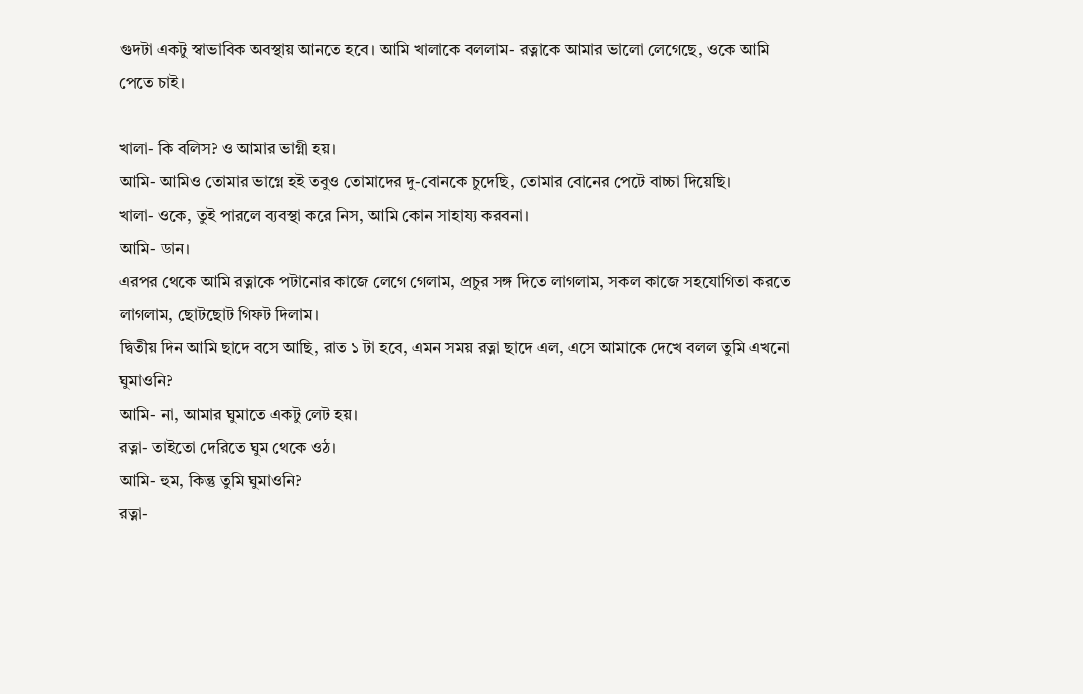গুদটা একটু স্বাভাবিক অবস্থায় আনতে হবে। আমি খালাকে বললাম- রত্নাকে আমার ভালো লেগেছে, ওকে আমি পেতে চাই।

খালা- কি বলিস? ও আমার ভাগ্নী হয়।
আমি- আমিও তোমার ভাগ্নে হই তবুও তোমাদের দু-বোনকে চুদেছি, তোমার বোনের পেটে বাচ্চা দিয়েছি।
খালা- ওকে, তুই পারলে ব্যবস্থা করে নিস, আমি কোন সাহায্য করবনা।
আমি- ডান।
এরপর থেকে আমি রত্নাকে পটানোর কাজে লেগে গেলাম, প্রচুর সঙ্গ দিতে লাগলাম, সকল কাজে সহযোগিতা করতে লাগলাম, ছোটছোট গিফট দিলাম।
দ্বিতীয় দিন আমি ছাদে বসে আছি, রাত ১ টা হবে, এমন সময় রত্না ছাদে এল, এসে আমাকে দেখে বলল তুমি এখনো ঘুমাওনি?
আমি- না, আমার ঘুমাতে একটু লেট হয়।
রত্না- তাইতো দেরিতে ঘুম থেকে ওঠ।
আমি- হুম, কিন্তু তুমি ঘুমাওনি?
রত্না-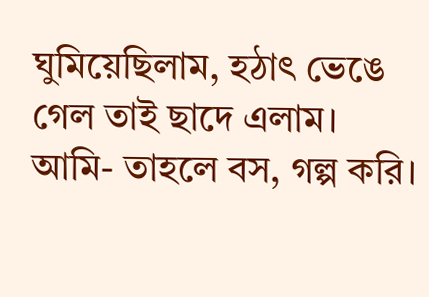ঘুমিয়েছিলাম, হঠাৎ ভেঙে গেল তাই ছাদে এলাম।
আমি- তাহলে বস, গল্প করি।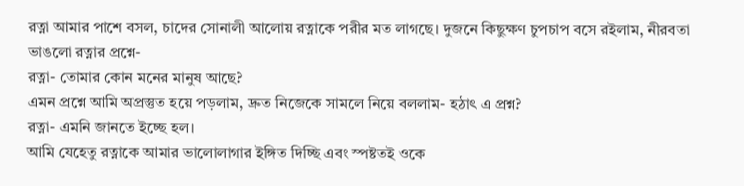রত্না আমার পাশে বসল, চাদের সোনালী আলোয় রত্নাকে পরীর মত লাগছে। দুজনে কিছুক্ষণ চুপচাপ বসে রইলাম, নীরবতা ভাঙলো রত্নার প্রশ্নে-
রত্না- তোমার কোন মনের মানুষ আছে?
এমন প্রশ্নে আমি অপ্রস্তুত হয়ে পড়লাম, দ্রুত নিজেকে সামলে নিয়ে বললাম- হঠাৎ এ প্রশ্ন?
রত্না- এমনি জানতে ইচ্ছে হল।
আমি যেহেতু রত্নাকে আমার ভালোলাগার ইঙ্গিত দিচ্ছি এবং স্পষ্টতই ওকে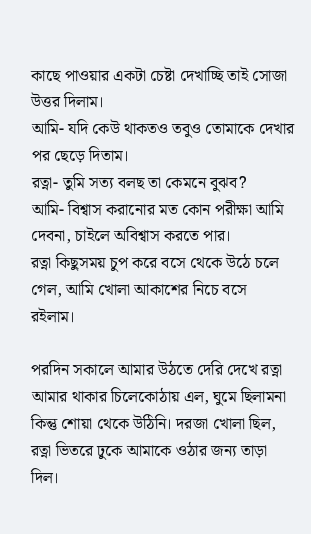কাছে পাওয়ার একটা চেষ্টা দেখাচ্ছি তাই সোজা উত্তর দিলাম।
আমি- যদি কেউ থাকতও তবুও তোমাকে দেখার পর ছেড়ে দিতাম।
রত্না- তুমি সত্য বলছ তা কেমনে বুঝব?
আমি- বিশ্বাস করানোর মত কোন পরীক্ষা আমি দেবনা, চাইলে অবিশ্বাস করতে পার।
রত্না কিছুসময় চুপ করে বসে থেকে উঠে চলে গেল, আমি খোলা আকাশের নিচে বসে রইলাম।

পরদিন সকালে আমার উঠতে দেরি দেখে রত্না আমার থাকার চিলেকোঠায় এল, ঘুমে ছিলামনা কিন্তু শোয়া থেকে উঠিনি। দরজা খোলা ছিল, রত্না ভিতরে ঢুকে আমাকে ওঠার জন্য তাড়া দিল।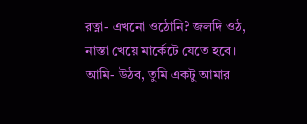রত্না- এখনো ওঠোনি? জলদি ওঠ, নাস্তা খেয়ে মার্কেটে যেতে হবে।
আমি- উঠব, তুমি একটু আমার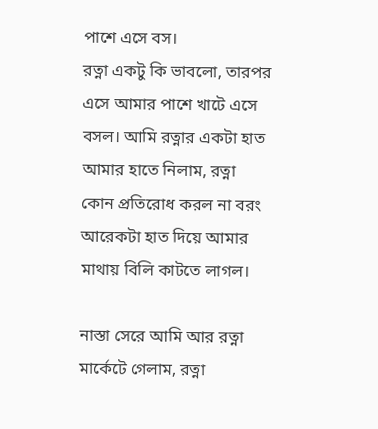পাশে এসে বস।
রত্না একটু কি ভাবলো, তারপর এসে আমার পাশে খাটে এসে বসল। আমি রত্নার একটা হাত আমার হাতে নিলাম, রত্না কোন প্রতিরোধ করল না বরং আরেকটা হাত দিয়ে আমার মাথায় বিলি কাটতে লাগল।

নাস্তা সেরে আমি আর রত্না মার্কেটে গেলাম, রত্না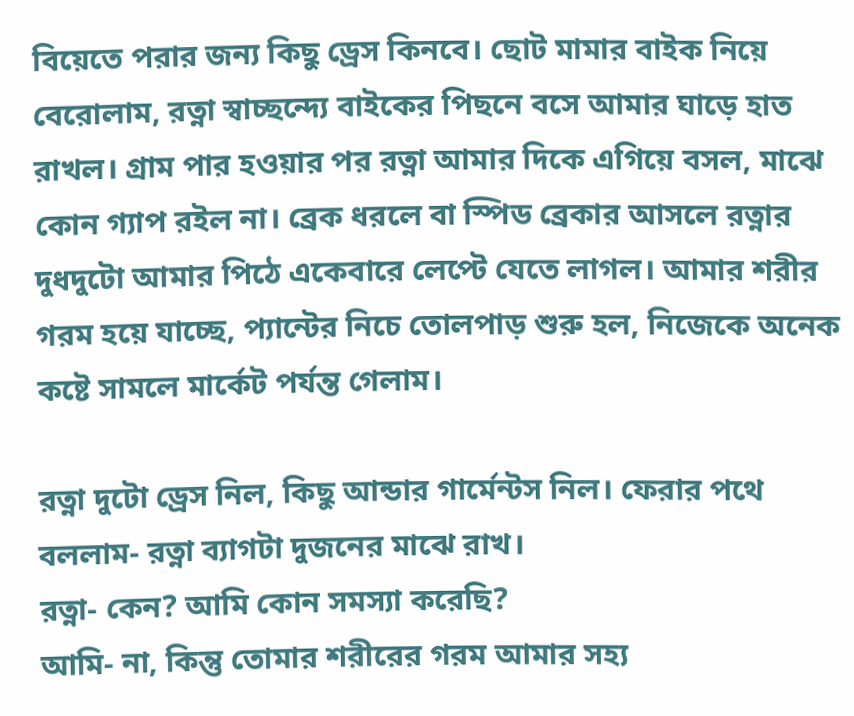বিয়েতে পরার জন্য কিছু ড্রেস কিনবে। ছোট মামার বাইক নিয়ে বেরোলাম, রত্না স্বাচ্ছন্দ্যে বাইকের পিছনে বসে আমার ঘাড়ে হাত রাখল। গ্রাম পার হওয়ার পর রত্না আমার দিকে এগিয়ে বসল, মাঝে কোন গ্যাপ রইল না। ব্রেক ধরলে বা স্পিড ব্রেকার আসলে রত্নার দুধদুটো আমার পিঠে একেবারে লেপ্টে যেতে লাগল। আমার শরীর গরম হয়ে যাচ্ছে, প্যান্টের নিচে তোলপাড় শুরু হল, নিজেকে অনেক কষ্টে সামলে মার্কেট পর্যন্ত গেলাম।

রত্না দুটো ড্রেস নিল, কিছু আন্ডার গার্মেন্টস নিল। ফেরার পথে বললাম- রত্না ব্যাগটা দুজনের মাঝে রাখ।
রত্না- কেন? আমি কোন সমস্যা করেছি?
আমি- না, কিন্তু তোমার শরীরের গরম আমার সহ্য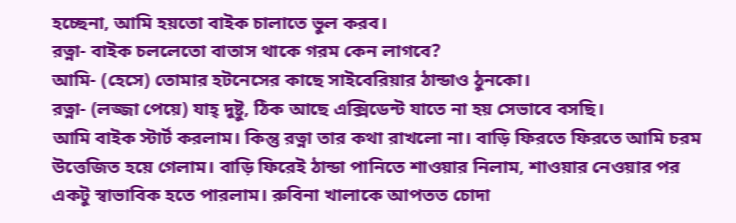হচ্ছেনা, আমি হয়তো বাইক চালাতে ভুল করব।
রত্না- বাইক চললেতো বাতাস থাকে গরম কেন লাগবে?
আমি- (হেসে) তোমার হটনেসের কাছে সাইবেরিয়ার ঠান্ডাও ঠুনকো।
রত্না- (লজ্জা পেয়ে) যাহ্ দুষ্টু, ঠিক আছে এক্সিডেন্ট যাতে না হয় সেভাবে বসছি।
আমি বাইক স্টার্ট করলাম। কিন্তু রত্না তার কথা রাখলো না। বাড়ি ফিরতে ফিরতে আমি চরম উত্তেজিত হয়ে গেলাম। বাড়ি ফিরেই ঠান্ডা পানিতে শাওয়ার নিলাম, শাওয়ার নেওয়ার পর একটু স্বাভাবিক হতে পারলাম। রুবিনা খালাকে আপতত চোদা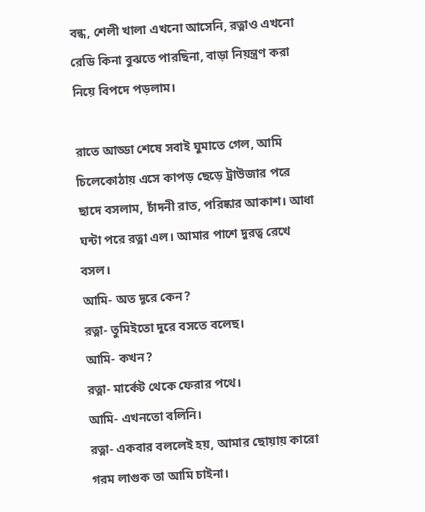বন্ধ, শেলী খালা এখনো আসেনি, রত্নাও এখনো রেডি কিনা বুঝতে পারছিনা, বাড়া নিয়ন্ত্রণ করা নিয়ে বিপদে পড়লাম।

রাতে আড্ডা শেষে সবাই ঘুমাতে গেল, আমি চিলেকোঠায় এসে কাপড় ছেড়ে ট্রাউজার পরে ছাদে বসলাম, চাঁদনী রাত, পরিষ্কার আকাশ। আধা ঘন্টা পরে রত্না এল। আমার পাশে দুরত্ব রেখে বসল।
আমি- অত দূরে কেন?
রত্না- তুমিইতো দুরে বসতে বলেছ।
আমি- কখন?
রত্না- মার্কেট থেকে ফেরার পথে।
আমি- এখনতো বলিনি।
রত্না- একবার বললেই হয়, আমার ছোয়ায় কারো গরম লাগুক তা আমি চাইনা।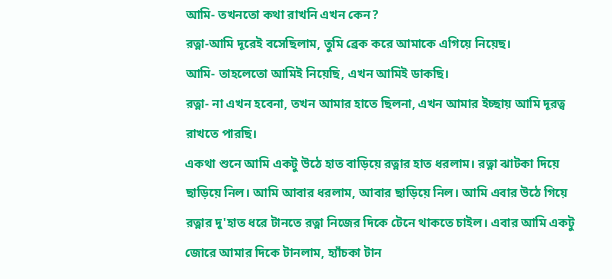আমি- তখনতো কথা রাখনি এখন কেন?
রত্না-আমি দূরেই বসেছিলাম, তুমি ব্রেক করে আমাকে এগিয়ে নিয়েছ।
আমি- তাহলেতো আমিই নিয়েছি, এখন আমিই ডাকছি।
রত্না- না এখন হবেনা, তখন আমার হাতে ছিলনা, এখন আমার ইচ্ছায় আমি দূরত্ব রাখতে পারছি।
একথা শুনে আমি একটু উঠে হাত বাড়িয়ে রত্নার হাত ধরলাম। রত্না ঝাটকা দিয়ে ছাড়িয়ে নিল। আমি আবার ধরলাম, আবার ছাড়িয়ে নিল। আমি এবার উঠে গিয়ে রত্নার দু'হাত ধরে টানতে রত্না নিজের দিকে টেনে থাকতে চাইল। এবার আমি একটু জোরে আমার দিকে টানলাম, হ্যাঁচকা টান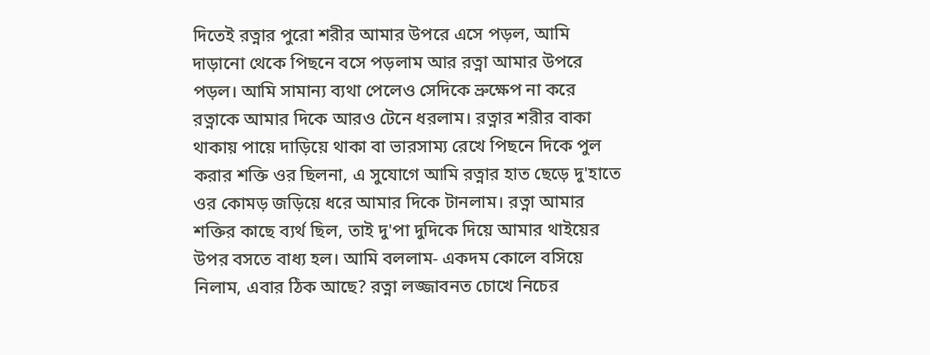দিতেই রত্নার পুরো শরীর আমার উপরে এসে পড়ল, আমি দাড়ানো থেকে পিছনে বসে পড়লাম আর রত্না আমার উপরে পড়ল। আমি সামান্য ব্যথা পেলেও সেদিকে ভ্রুক্ষেপ না করে রত্নাকে আমার দিকে আরও টেনে ধরলাম। রত্নার শরীর বাকা থাকায় পায়ে দাড়িয়ে থাকা বা ভারসাম্য রেখে পিছনে দিকে পুল করার শক্তি ওর ছিলনা, এ সুযোগে আমি রত্নার হাত ছেড়ে দু'হাতে ওর কোমড় জড়িয়ে ধরে আমার দিকে টানলাম। রত্না আমার শক্তির কাছে ব্যর্থ ছিল, তাই দু'পা দুদিকে দিয়ে আমার থাইয়ের উপর বসতে বাধ্য হল। আমি বললাম- একদম কোলে বসিয়ে নিলাম, এবার ঠিক আছে? রত্না লজ্জাবনত চোখে নিচের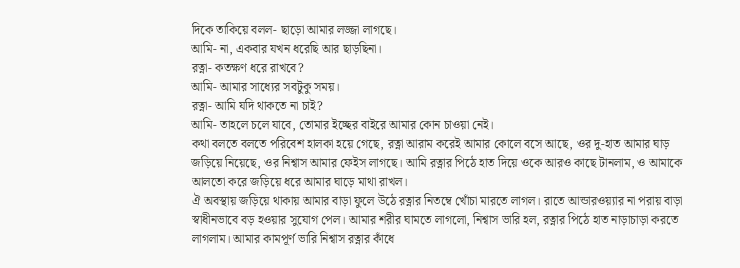দিকে তাকিয়ে বলল- ছাড়ো আমার লজ্জা লাগছে।
আমি- না, একবার যখন ধরেছি আর ছাড়ছিনা।
রত্না- কতক্ষণ ধরে রাখবে?
আমি- আমার সাধ্যের সবটুকু সময়।
রত্না- আমি যদি থাকতে না চাই?
আমি- তাহলে চলে যাবে, তোমার ইচ্ছের বাইরে আমার কোন চাওয়া নেই।
কথা বলতে বলতে পরিবেশ হালকা হয়ে গেছে, রত্না আরাম করেই আমার কোলে বসে আছে, ওর দু-হাত আমার ঘাড় জড়িয়ে নিয়েছে, ওর নিশ্বাস আমার ফেইস লাগছে। আমি রত্নার পিঠে হাত দিয়ে ওকে আরও কাছে টানলাম, ও আমাকে আলতো করে জড়িয়ে ধরে আমার ঘাড়ে মাথা রাখল।
ঐ অবস্থায় জড়িয়ে থাকায় আমার বাড়া ফুলে উঠে রত্নার নিতম্বে খোঁচা মারতে লাগল। রাতে আন্ডারওয়্যার না পরায় বাড়া স্বাধীনভাবে বড় হওয়ার সুযোগ পেল। আমার শরীর ঘামতে লাগলো, নিশ্বাস ভারি হল, রত্নার পিঠে হাত নাড়াচাড়া করতে লাগলাম। আমার কামপূর্ণ ভারি নিশ্বাস রত্নার কাঁধে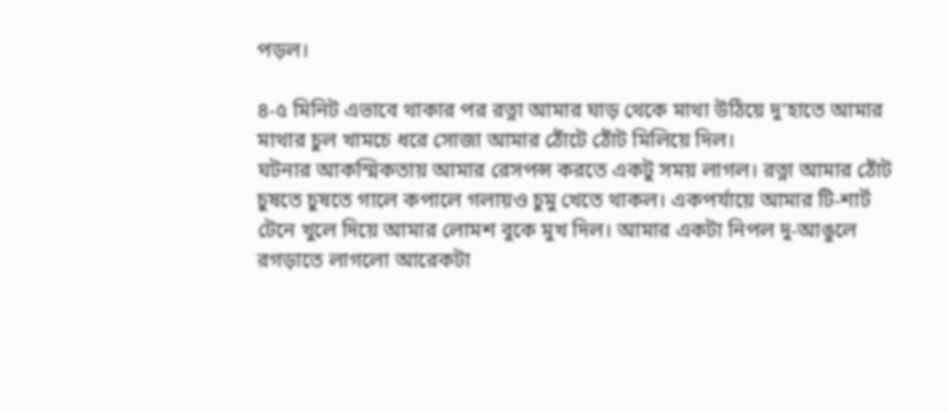পড়ল।

৪-৫ মিনিট এভাবে থাকার পর রত্না আমার ঘাড় থেকে মাথা উঠিয়ে দু'হাতে আমার মাথার চুল খামচে ধরে সোজা আমার ঠোঁটে ঠোঁট মিলিয়ে দিল।
ঘটনার আকস্মিকতায় আমার রেসপন্স করতে একটু সময় লাগল। রত্না আমার ঠোঁট চুষতে চুষতে গালে কপালে গলায়ও চুমু খেতে থাকল। একপর্যায়ে আমার টি-শার্ট টেনে খুলে দিয়ে আমার লোমশ বুকে মুখ দিল। আমার একটা নিপল দু-আঙুলে রগড়াতে লাগলো আরেকটা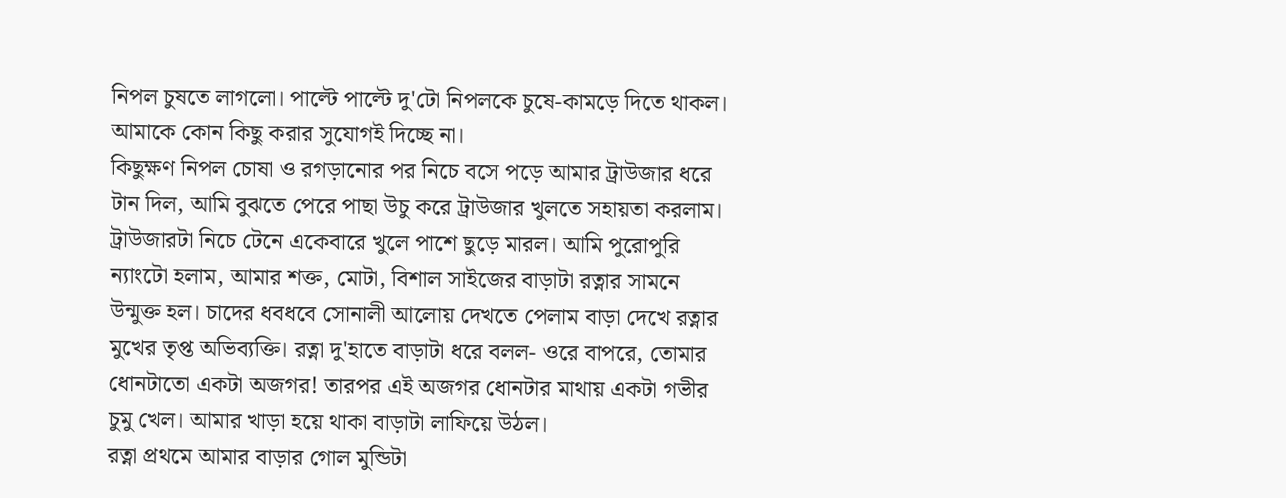নিপল চুষতে লাগলো। পাল্টে পাল্টে দু'টো নিপলকে চুষে-কামড়ে দিতে থাকল। আমাকে কোন কিছু করার সুযোগই দিচ্ছে না।
কিছুক্ষণ নিপল চোষা ও রগড়ানোর পর নিচে বসে পড়ে আমার ট্রাউজার ধরে টান দিল, আমি বুঝতে পেরে পাছা উচু করে ট্রাউজার খুলতে সহায়তা করলাম। ট্রাউজারটা নিচে টেনে একেবারে খুলে পাশে ছুড়ে মারল। আমি পুরোপুরি ন্যাংটো হলাম, আমার শক্ত, মোটা, বিশাল সাইজের বাড়াটা রত্নার সামনে উন্মুক্ত হল। চাদের ধবধবে সোনালী আলোয় দেখতে পেলাম বাড়া দেখে রত্নার মুখের তৃপ্ত অভিব্যক্তি। রত্না দু'হাতে বাড়াটা ধরে বলল- ওরে বাপরে, তোমার ধোনটাতো একটা অজগর! তারপর এই অজগর ধোনটার মাথায় একটা গভীর চুমু খেল। আমার খাড়া হয়ে থাকা বাড়াটা লাফিয়ে উঠল।
রত্না প্রথমে আমার বাড়ার গোল মুন্ডিটা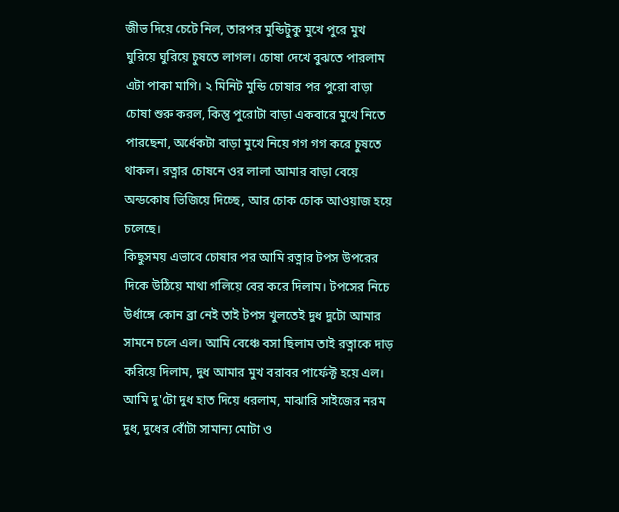জীভ দিয়ে চেটে নিল, তারপর মুন্ডিটুকু মুখে পুরে মুখ ঘুরিয়ে ঘুরিয়ে চুষতে লাগল। চোষা দেখে বুঝতে পারলাম এটা পাকা মাগি। ২ মিনিট মুন্ডি চোষার পর পুরো বাড়া চোষা শুরু করল, কিন্তু পুরোটা বাড়া একবারে মুখে নিতে পারছেনা, অর্ধেকটা বাড়া মুখে নিয়ে গগ গগ করে চুষতে থাকল। রত্নার চোষনে ওর লালা আমার বাড়া বেয়ে অন্ডকোষ ভিজিয়ে দিচ্ছে, আর চোক চোক আওয়াজ হয়ে চলেছে।
কিছুসময় এভাবে চোষার পর আমি রত্নার টপস উপরের দিকে উঠিয়ে মাথা গলিয়ে বের করে দিলাম। টপসের নিচে উর্ধাঙ্গে কোন ব্রা নেই তাই টপস খুলতেই দুধ দুটো আমার সামনে চলে এল। আমি বেঞ্চে বসা ছিলাম তাই রত্নাকে দাড় করিয়ে দিলাম, দুধ আমার মুখ বরাবর পার্ফেক্ট হয়ে এল। আমি দু'টো দুধ হাত দিয়ে ধরলাম, মাঝারি সাইজের নরম দুধ, দুধের বোঁটা সামান্য মোটা ও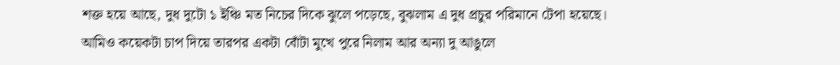শক্ত হয়ে আছে, দুধ দুটো ১ ইঞ্চি মত নিচের দিকে ঝুলে পড়েছে, বুঝলাম এ দুধ প্রচুর পরিমানে টেপা হয়েছে। আমিও কয়েকটা চাপ দিয়ে তারপর একটা বোঁটা মুখে পুরে নিলাম আর অন্যা দু আঙুলে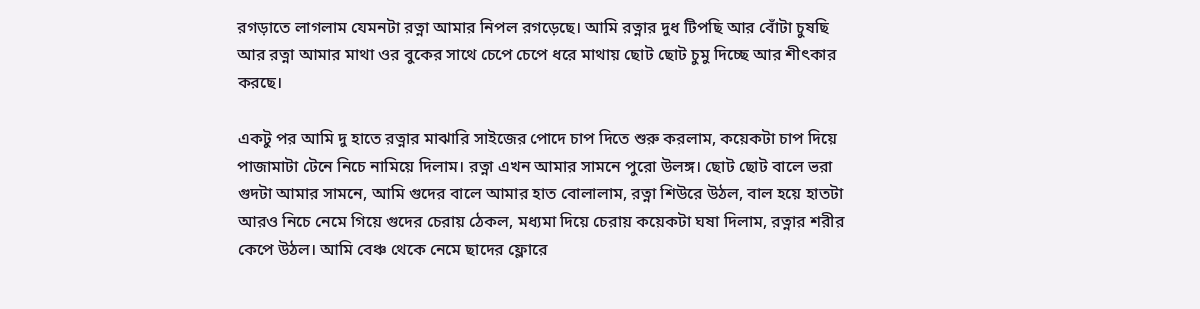রগড়াতে লাগলাম যেমনটা রত্না আমার নিপল রগড়েছে। আমি রত্নার দুধ টিপছি আর বোঁটা চুষছি আর রত্না আমার মাথা ওর বুকের সাথে চেপে চেপে ধরে মাথায় ছোট ছোট চুমু দিচ্ছে আর শীৎকার করছে।

একটু পর আমি দু হাতে রত্নার মাঝারি সাইজের পোদে চাপ দিতে শুরু করলাম, কয়েকটা চাপ দিয়ে পাজামাটা টেনে নিচে নামিয়ে দিলাম। রত্না এখন আমার সামনে পুরো উলঙ্গ। ছোট ছোট বালে ভরা গুদটা আমার সামনে, আমি গুদের বালে আমার হাত বোলালাম, রত্না শিউরে উঠল, বাল হয়ে হাতটা আরও নিচে নেমে গিয়ে গুদের চেরায় ঠেকল, মধ্যমা দিয়ে চেরায় কয়েকটা ঘষা দিলাম, রত্নার শরীর কেপে উঠল। আমি বেঞ্চ থেকে নেমে ছাদের ফ্লোরে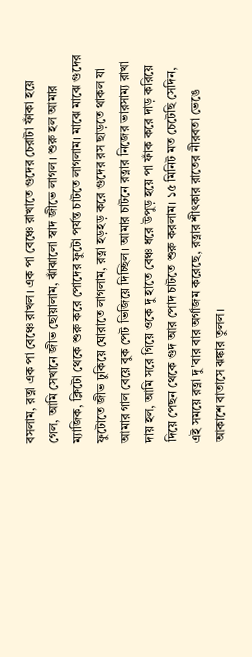বসলাম, রত্না এক পা বেঞ্চে রাখল। এক পা বেঞ্চে রাখাতে গুদের চেরাটা ফাঁকা হয়ে গেল, আমি সেখানে জীভ ছোয়ালাম, ঝাঁঝালো স্বাদ জীভে লাগল। শুরু হল আমার ম্যাজিক, ক্লিটো থেকে শুরু করে পোদের ফুটো পর্যন্ত চাটতে লাগলাম। মাঝে মাঝে গুদের ফুটোতে জীভ ঢুকিয়ে ঘোরাতে লাগলাম, রত্না হড়হড় করে গুদের রস ছাড়তে থাকল যা আমার গাল বেয়ে বুক পেট ভিজিয়ে দিচ্ছিল। আমার চাটনে রত্নার নিজের ভারসাম্য রাখা দায় হল, আমি সরে গিয়ে ওকে দু হাতে বেঞ্চ ধরে উপুড় হয়ে পা ফাঁক করে দাড় করিয়ে দিয়ে পেছন থেকে গুদ আর পোদ চাটতে শুরু করলাম। ১৫ মিনিট মত চেটেছি সেদিন, এই সময়ে রত্না দু'বার বার অর্গাজম করেছে, রত্নার শীৎকার রাতের নীরবতা ভেঙে আকাশে বাতাসে ঝঙ্কার তুলল।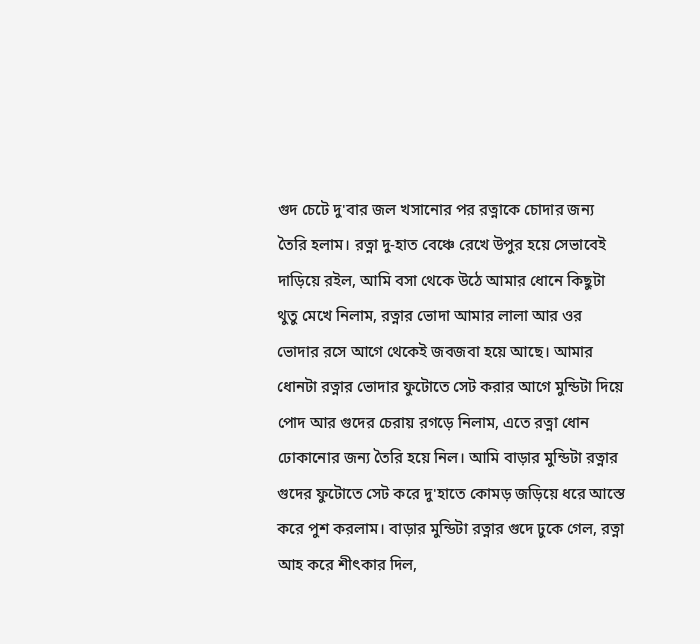গুদ চেটে দু'বার জল খসানোর পর রত্নাকে চোদার জন্য তৈরি হলাম। রত্না দু-হাত বেঞ্চে রেখে উপুর হয়ে সেভাবেই দাড়িয়ে রইল, আমি বসা থেকে উঠে আমার ধোনে কিছুটা থুতু মেখে নিলাম, রত্নার ভোদা আমার লালা আর ওর ভোদার রসে আগে থেকেই জবজবা হয়ে আছে। আমার ধোনটা রত্নার ভোদার ফুটোতে সেট করার আগে মুন্ডিটা দিয়ে পোদ আর গুদের চেরায় রগড়ে নিলাম, এতে রত্না ধোন ঢোকানোর জন্য তৈরি হয়ে নিল। আমি বাড়ার মুন্ডিটা রত্নার গুদের ফুটোতে সেট করে দু'হাতে কোমড় জড়িয়ে ধরে আস্তে করে পুশ করলাম। বাড়ার মুন্ডিটা রত্নার গুদে ঢুকে গেল, রত্না আহ করে শীৎকার দিল,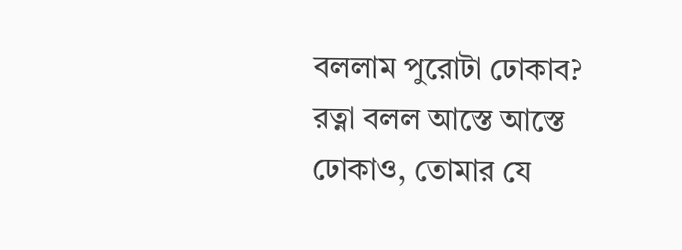বললাম পুরোটা ঢোকাব? রত্না বলল আস্তে আস্তে ঢোকাও, তোমার যে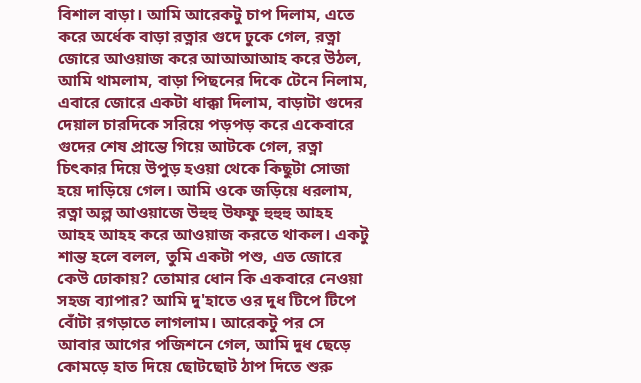বিশাল বাড়া। আমি আরেকটু চাপ দিলাম, এতে করে অর্ধেক বাড়া রত্নার গুদে ঢুকে গেল, রত্না জোরে আওয়াজ করে আআআআহ করে উঠল, আমি থামলাম, বাড়া পিছনের দিকে টেনে নিলাম, এবারে জোরে একটা ধাক্কা দিলাম, বাড়াটা গুদের দেয়াল চারদিকে সরিয়ে পড়পড় করে একেবারে গুদের শেষ প্রান্তে গিয়ে আটকে গেল, রত্না চিৎকার দিয়ে উপুড় হওয়া থেকে কিছুটা সোজা হয়ে দাড়িয়ে গেল। আমি ওকে জড়িয়ে ধরলাম, রত্না অল্প আওয়াজে উহুহু উফফু হুহুহু আহহ আহহ আহহ করে আওয়াজ করতে থাকল। একটু শান্ত হলে বলল, তুমি একটা পশু, এত জোরে কেউ ঢোকায়? তোমার ধোন কি একবারে নেওয়া সহজ ব্যাপার? আমি দু'হাতে ওর দুধ টিপে টিপে বোঁটা রগড়াতে লাগলাম। আরেকটু পর সে আবার আগের পজিশনে গেল, আমি দুধ ছেড়ে কোমড়ে হাত দিয়ে ছোটছোট ঠাপ দিতে শুরু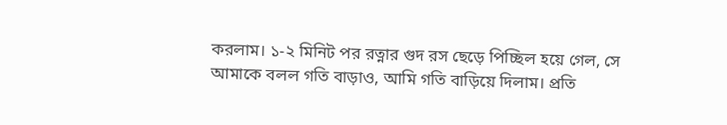করলাম। ১-২ মিনিট পর রত্নার গুদ রস ছেড়ে পিচ্ছিল হয়ে গেল, সে আমাকে বলল গতি বাড়াও, আমি গতি বাড়িয়ে দিলাম। প্রতি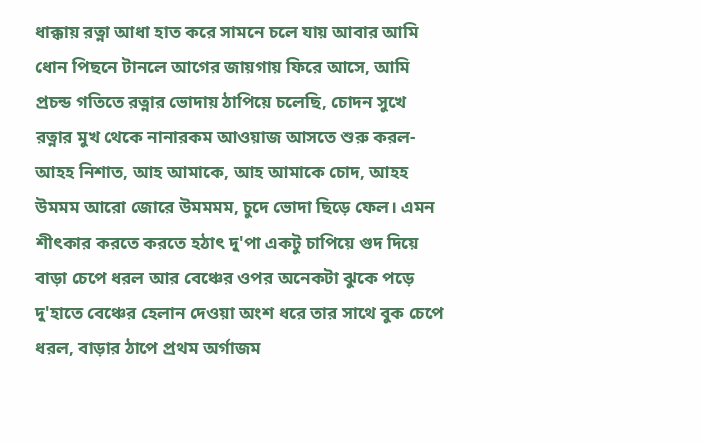ধাক্কায় রত্না আধা হাত করে সামনে চলে যায় আবার আমি ধোন পিছনে টানলে আগের জায়গায় ফিরে আসে, আমি প্রচন্ড গতিতে রত্নার ভোদায় ঠাপিয়ে চলেছি, চোদন সুখে রত্নার মুখ থেকে নানারকম আওয়াজ আসতে শুরু করল- আহহ নিশাত, আহ আমাকে, আহ আমাকে চোদ, আহহ উমমম আরো জোরে উমমমম, চুদে ভোদা ছিড়ে ফেল। এমন শীৎকার করতে করতে হঠাৎ দু'পা একটু চাপিয়ে গুদ দিয়ে বাড়া চেপে ধরল আর বেঞ্চের ওপর অনেকটা ঝুকে পড়ে দু'হাতে বেঞ্চের হেলান দেওয়া অংশ ধরে তার সাথে বুক চেপে ধরল, বাড়ার ঠাপে প্রথম অর্গাজম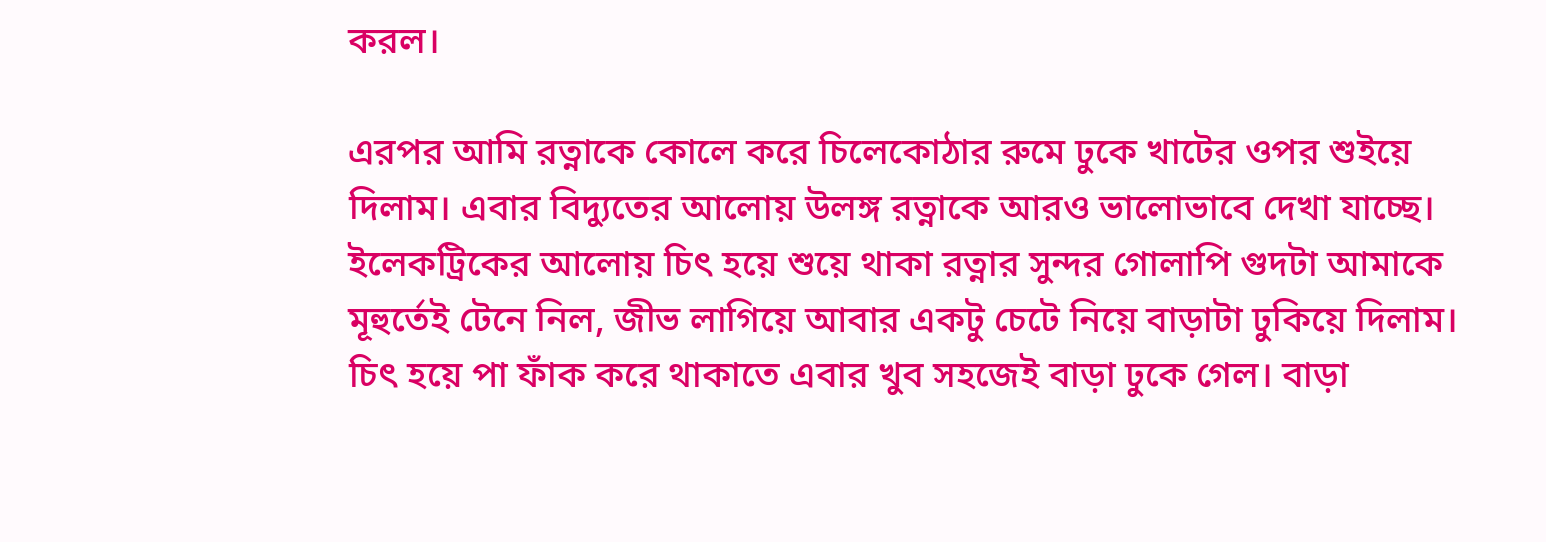করল।

এরপর আমি রত্নাকে কোলে করে চিলেকোঠার রুমে ঢুকে খাটের ওপর শুইয়ে দিলাম। এবার বিদ্যুতের আলোয় উলঙ্গ রত্নাকে আরও ভালোভাবে দেখা যাচ্ছে। ইলেকট্রিকের আলোয় চিৎ হয়ে শুয়ে থাকা রত্নার সুন্দর গোলাপি গুদটা আমাকে মূহুর্তেই টেনে নিল, জীভ লাগিয়ে আবার একটু চেটে নিয়ে বাড়াটা ঢুকিয়ে দিলাম। চিৎ হয়ে পা ফাঁক করে থাকাতে এবার খুব সহজেই বাড়া ঢুকে গেল। বাড়া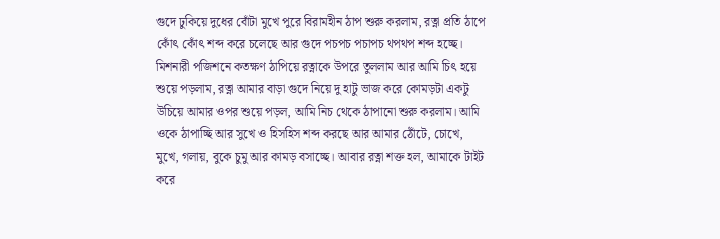গুদে ঢুকিয়ে দুধের বোঁটা মুখে পুরে বিরামহীন ঠাপ শুরু করলাম, রত্না প্রতি ঠাপে কোঁৎ কোঁৎ শব্দ করে চলেছে আর গুদে পচপচ পচাপচ থপথপ শব্দ হচ্ছে। মিশনারী পজিশনে কতক্ষণ ঠাপিয়ে রত্নাকে উপরে তুললাম আর আমি চিৎ হয়ে শুয়ে পড়লাম, রত্না আমার বাড়া গুদে নিয়ে দু হাটু ভাজ করে কোমড়টা একটু উচিয়ে আমার ওপর শুয়ে পড়ল, আমি নিচ থেকে ঠাপানো শুরু করলাম। আমি ওকে ঠাপাচ্ছি আর সুখে ও হিসহিস শব্দ করছে আর আমার ঠোঁটে, চোখে, মুখে, গলায়, বুকে চুমু আর কামড় বসাচ্ছে। আবার রত্না শক্ত হল, আমাকে টাইট করে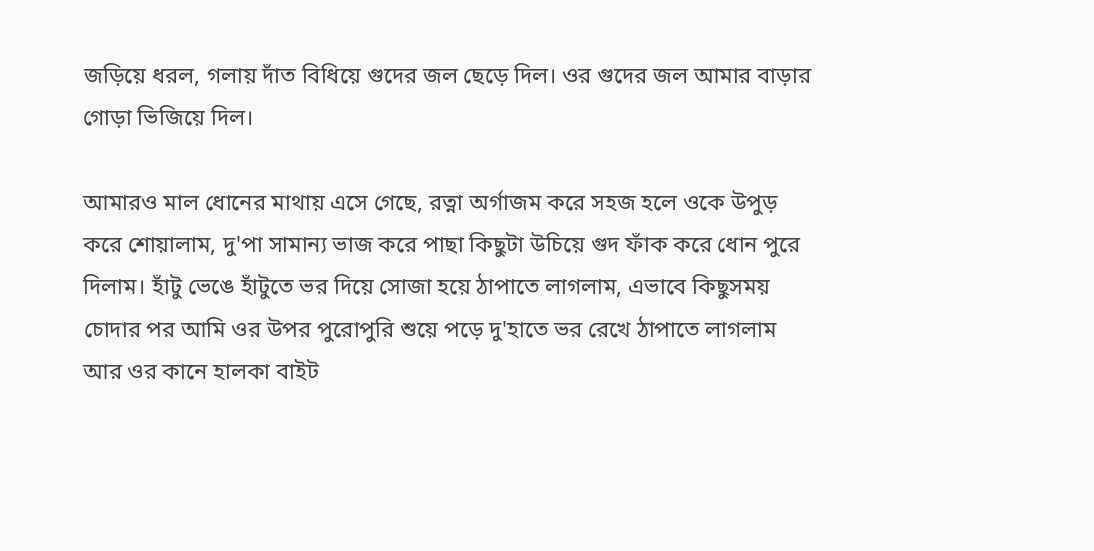জড়িয়ে ধরল, গলায় দাঁত বিধিয়ে গুদের জল ছেড়ে দিল। ওর গুদের জল আমার বাড়ার গোড়া ভিজিয়ে দিল।

আমারও মাল ধোনের মাথায় এসে গেছে, রত্না অর্গাজম করে সহজ হলে ওকে উপুড় করে শোয়ালাম, দু'পা সামান্য ভাজ করে পাছা কিছুটা উচিয়ে গুদ ফাঁক করে ধোন পুরে দিলাম। হাঁটু ভেঙে হাঁটুতে ভর দিয়ে সোজা হয়ে ঠাপাতে লাগলাম, এভাবে কিছুসময় চোদার পর আমি ওর উপর পুরোপুরি শুয়ে পড়ে দু'হাতে ভর রেখে ঠাপাতে লাগলাম আর ওর কানে হালকা বাইট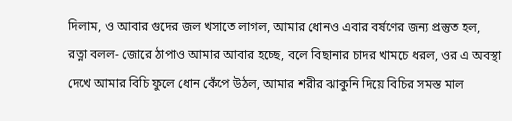দিলাম, ও আবার গুদের জল খসাতে লাগল, আমার ধোনও এবার বর্ষণের জন্য প্রস্তুত হল, রত্না বলল- জোরে ঠাপাও আমার আবার হচ্ছে, বলে বিছানার চাদর খামচে ধরল, ওর এ অবস্থা দেখে আমার বিচি ফুলে ধোন কেঁপে উঠল, আমার শরীর ঝাকুনি দিয়ে বিচির সমস্ত মাল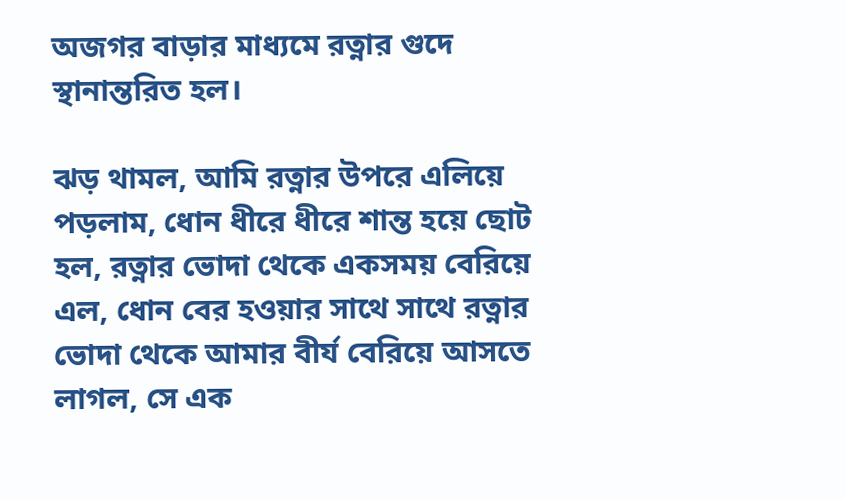অজগর বাড়ার মাধ্যমে রত্নার গুদে স্থানান্তরিত হল।

ঝড় থামল, আমি রত্নার উপরে এলিয়ে পড়লাম, ধোন ধীরে ধীরে শান্ত হয়ে ছোট হল, রত্নার ভোদা থেকে একসময় বেরিয়ে এল, ধোন বের হওয়ার সাথে সাথে রত্নার ভোদা থেকে আমার বীর্য বেরিয়ে আসতে লাগল, সে এক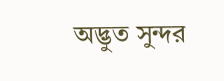অদ্ভুত সুন্দর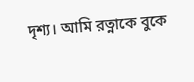দৃশ্য। আমি রত্নাকে বুকে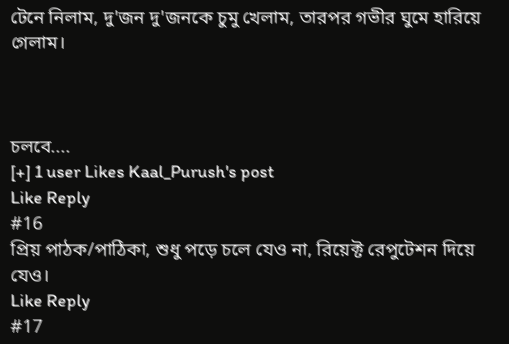টেনে নিলাম, দু'জন দু'জনকে চুমু খেলাম, তারপর গভীর ঘুমে হারিয়ে গেলাম।



চলবে....
[+] 1 user Likes Kaal_Purush's post
Like Reply
#16
প্রিয় পাঠক/পাঠিকা, শুধু পড়ে চলে যেও না, রিয়েক্ট রেপুটেশন দিয়ে যেও।
Like Reply
#17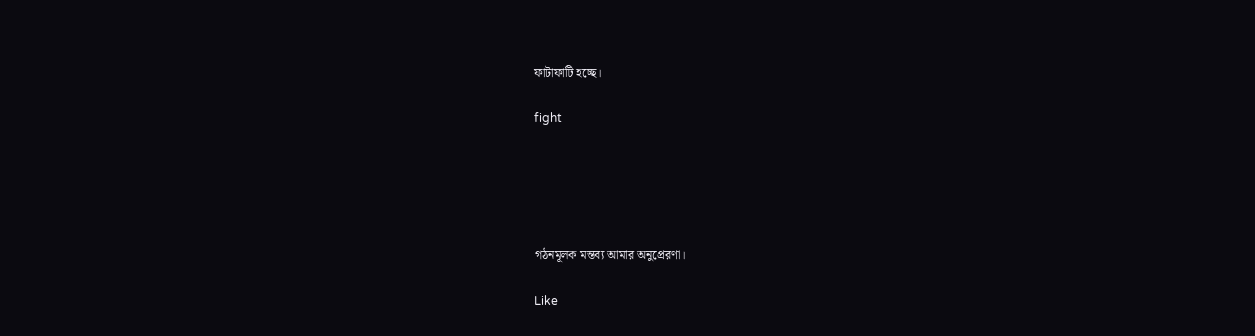ফাটাফাটি হচ্ছে।

fight





গঠনমূলক মন্তব্য আমার অনুপ্রেরণা।

Like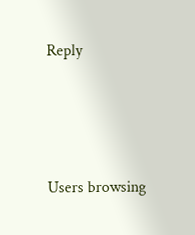Reply




Users browsing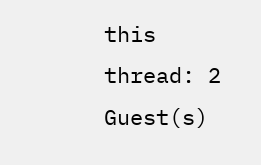this thread: 2 Guest(s)